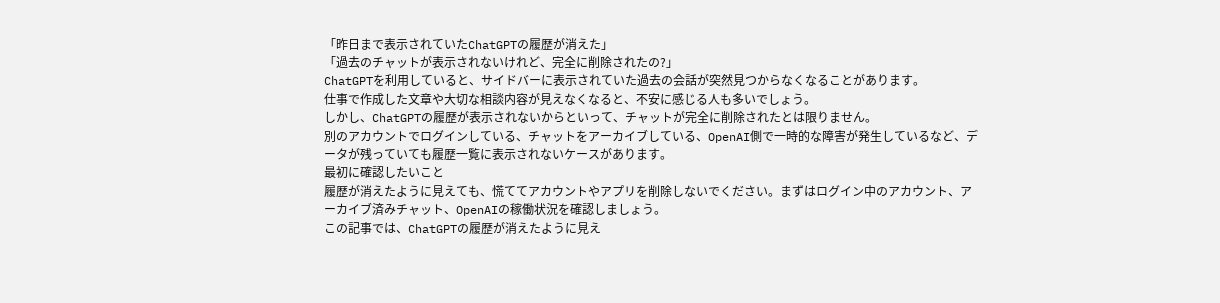「昨日まで表示されていたChatGPTの履歴が消えた」
「過去のチャットが表示されないけれど、完全に削除されたの?」
ChatGPTを利用していると、サイドバーに表示されていた過去の会話が突然見つからなくなることがあります。
仕事で作成した文章や大切な相談内容が見えなくなると、不安に感じる人も多いでしょう。
しかし、ChatGPTの履歴が表示されないからといって、チャットが完全に削除されたとは限りません。
別のアカウントでログインしている、チャットをアーカイブしている、OpenAI側で一時的な障害が発生しているなど、データが残っていても履歴一覧に表示されないケースがあります。
最初に確認したいこと
履歴が消えたように見えても、慌ててアカウントやアプリを削除しないでください。まずはログイン中のアカウント、アーカイブ済みチャット、OpenAIの稼働状況を確認しましょう。
この記事では、ChatGPTの履歴が消えたように見え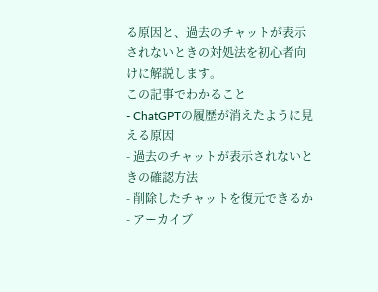る原因と、過去のチャットが表示されないときの対処法を初心者向けに解説します。
この記事でわかること
- ChatGPTの履歴が消えたように見える原因
- 過去のチャットが表示されないときの確認方法
- 削除したチャットを復元できるか
- アーカイブ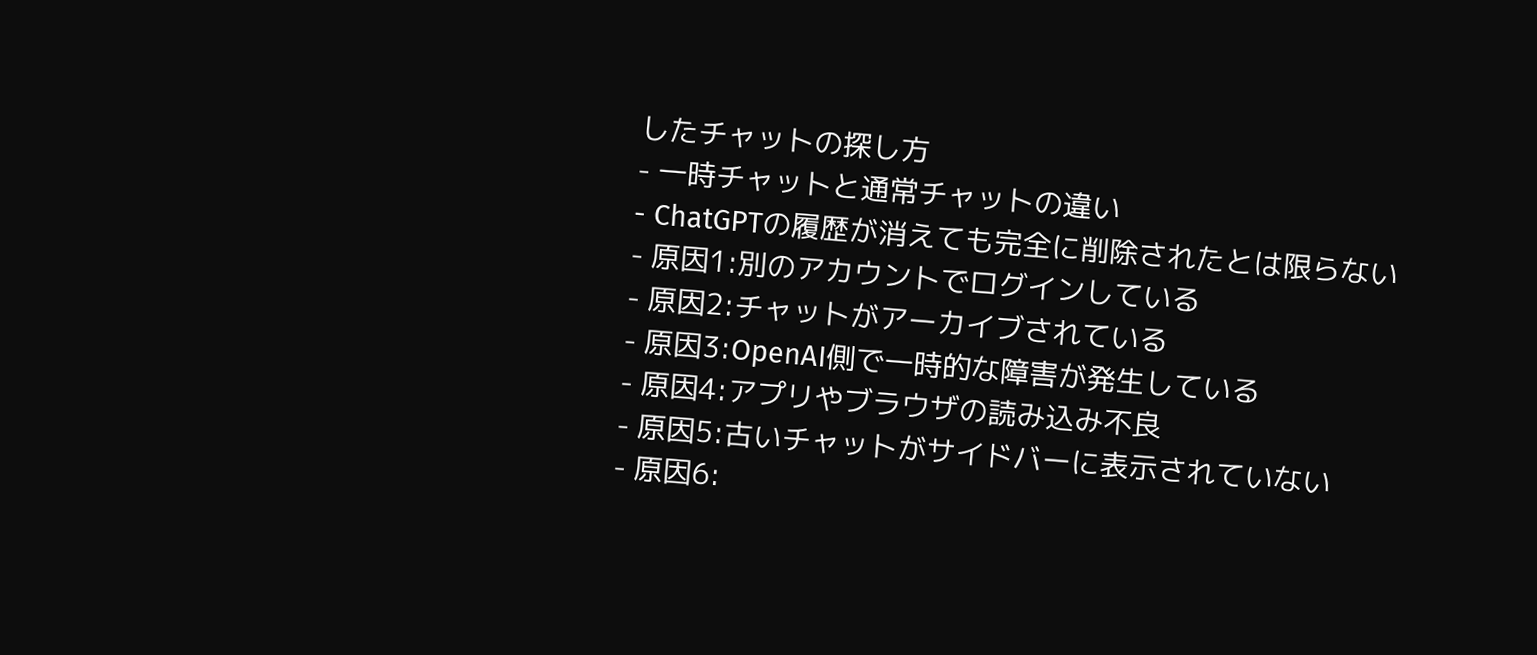したチャットの探し方
- 一時チャットと通常チャットの違い
- ChatGPTの履歴が消えても完全に削除されたとは限らない
- 原因1:別のアカウントでログインしている
- 原因2:チャットがアーカイブされている
- 原因3:OpenAI側で一時的な障害が発生している
- 原因4:アプリやブラウザの読み込み不良
- 原因5:古いチャットがサイドバーに表示されていない
- 原因6: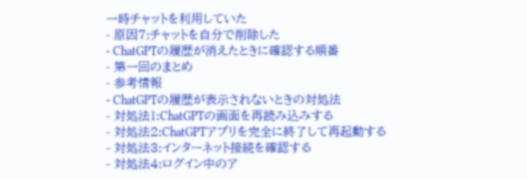一時チャットを利用していた
- 原因7:チャットを自分で削除した
- ChatGPTの履歴が消えたときに確認する順番
- 第一回のまとめ
- 参考情報
- ChatGPTの履歴が表示されないときの対処法
- 対処法1:ChatGPTの画面を再読み込みする
- 対処法2:ChatGPTアプリを完全に終了して再起動する
- 対処法3:インターネット接続を確認する
- 対処法4:ログイン中のア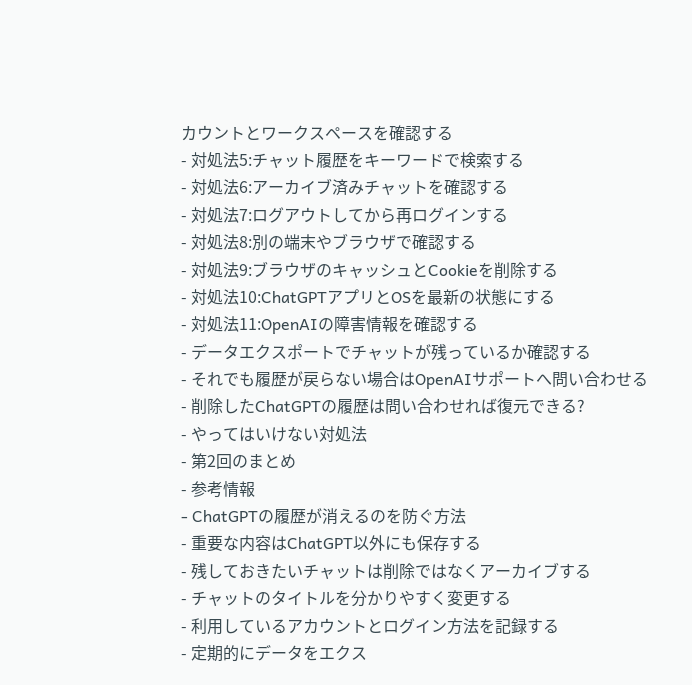カウントとワークスペースを確認する
- 対処法5:チャット履歴をキーワードで検索する
- 対処法6:アーカイブ済みチャットを確認する
- 対処法7:ログアウトしてから再ログインする
- 対処法8:別の端末やブラウザで確認する
- 対処法9:ブラウザのキャッシュとCookieを削除する
- 対処法10:ChatGPTアプリとOSを最新の状態にする
- 対処法11:OpenAIの障害情報を確認する
- データエクスポートでチャットが残っているか確認する
- それでも履歴が戻らない場合はOpenAIサポートへ問い合わせる
- 削除したChatGPTの履歴は問い合わせれば復元できる?
- やってはいけない対処法
- 第2回のまとめ
- 参考情報
- ChatGPTの履歴が消えるのを防ぐ方法
- 重要な内容はChatGPT以外にも保存する
- 残しておきたいチャットは削除ではなくアーカイブする
- チャットのタイトルを分かりやすく変更する
- 利用しているアカウントとログイン方法を記録する
- 定期的にデータをエクス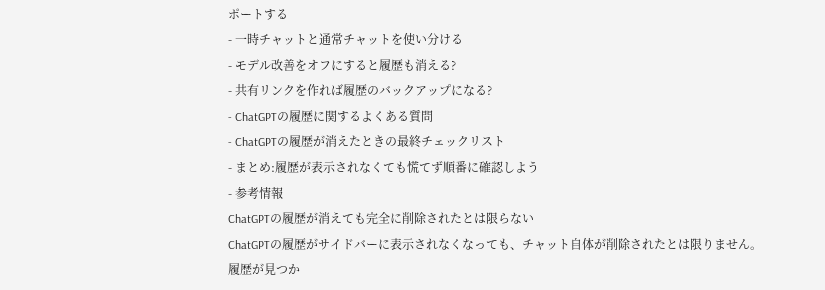ポートする
- 一時チャットと通常チャットを使い分ける
- モデル改善をオフにすると履歴も消える?
- 共有リンクを作れば履歴のバックアップになる?
- ChatGPTの履歴に関するよくある質問
- ChatGPTの履歴が消えたときの最終チェックリスト
- まとめ:履歴が表示されなくても慌てず順番に確認しよう
- 参考情報
ChatGPTの履歴が消えても完全に削除されたとは限らない
ChatGPTの履歴がサイドバーに表示されなくなっても、チャット自体が削除されたとは限りません。
履歴が見つか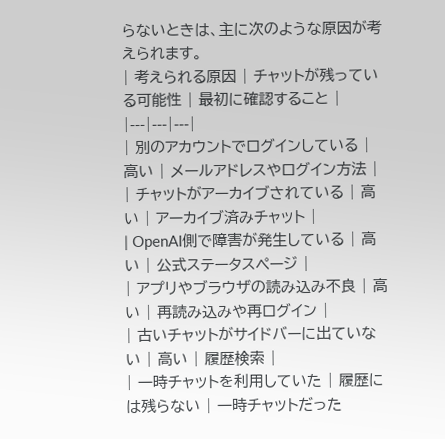らないときは、主に次のような原因が考えられます。
| 考えられる原因 | チャットが残っている可能性 | 最初に確認すること |
|---|---|---|
| 別のアカウントでログインしている | 高い | メールアドレスやログイン方法 |
| チャットがアーカイブされている | 高い | アーカイブ済みチャット |
| OpenAI側で障害が発生している | 高い | 公式ステータスページ |
| アプリやブラウザの読み込み不良 | 高い | 再読み込みや再ログイン |
| 古いチャットがサイドバーに出ていない | 高い | 履歴検索 |
| 一時チャットを利用していた | 履歴には残らない | 一時チャットだった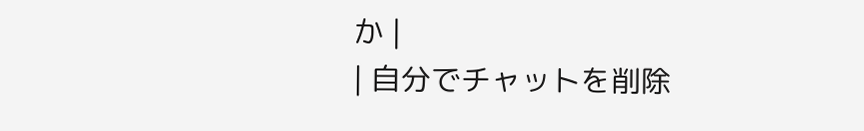か |
| 自分でチャットを削除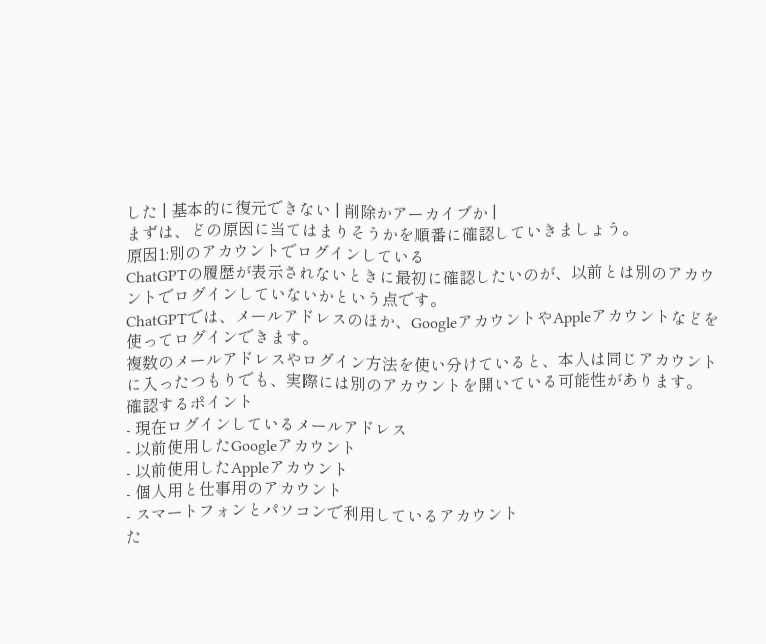した | 基本的に復元できない | 削除かアーカイブか |
まずは、どの原因に当てはまりそうかを順番に確認していきましょう。
原因1:別のアカウントでログインしている
ChatGPTの履歴が表示されないときに最初に確認したいのが、以前とは別のアカウントでログインしていないかという点です。
ChatGPTでは、メールアドレスのほか、GoogleアカウントやAppleアカウントなどを使ってログインできます。
複数のメールアドレスやログイン方法を使い分けていると、本人は同じアカウントに入ったつもりでも、実際には別のアカウントを開いている可能性があります。
確認するポイント
- 現在ログインしているメールアドレス
- 以前使用したGoogleアカウント
- 以前使用したAppleアカウント
- 個人用と仕事用のアカウント
- スマートフォンとパソコンで利用しているアカウント
た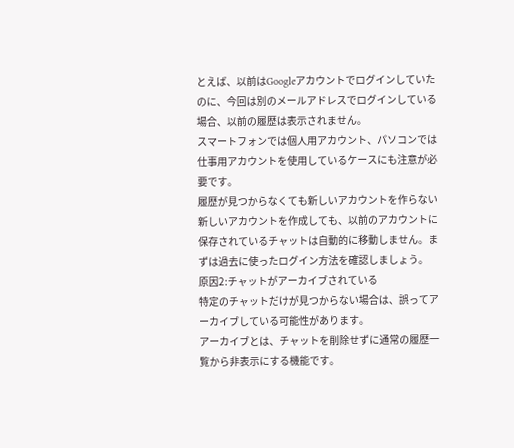とえば、以前はGoogleアカウントでログインしていたのに、今回は別のメールアドレスでログインしている場合、以前の履歴は表示されません。
スマートフォンでは個人用アカウント、パソコンでは仕事用アカウントを使用しているケースにも注意が必要です。
履歴が見つからなくても新しいアカウントを作らない
新しいアカウントを作成しても、以前のアカウントに保存されているチャットは自動的に移動しません。まずは過去に使ったログイン方法を確認しましょう。
原因2:チャットがアーカイブされている
特定のチャットだけが見つからない場合は、誤ってアーカイブしている可能性があります。
アーカイブとは、チャットを削除せずに通常の履歴一覧から非表示にする機能です。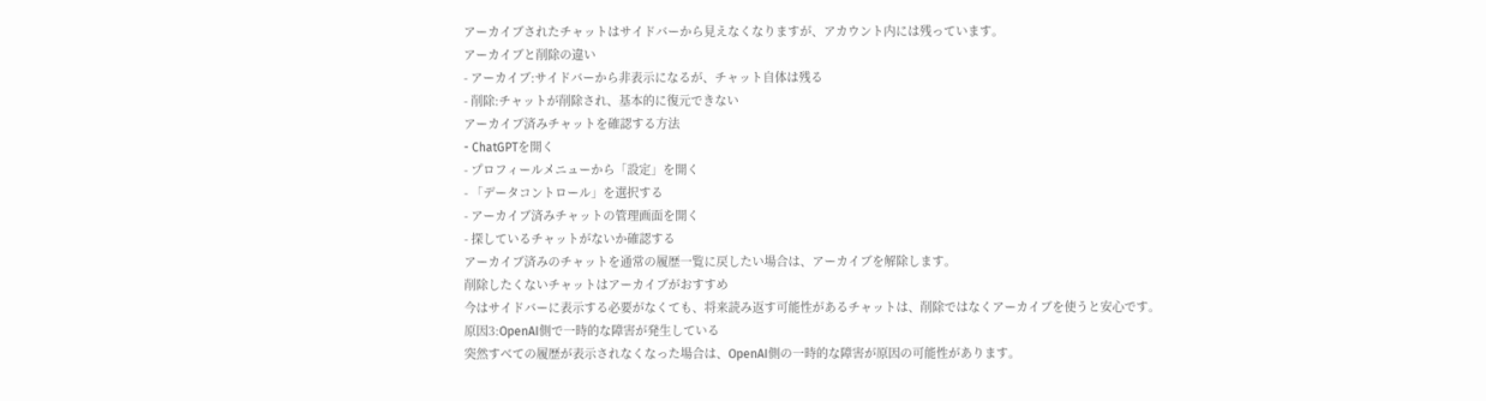アーカイブされたチャットはサイドバーから見えなくなりますが、アカウント内には残っています。
アーカイブと削除の違い
- アーカイブ:サイドバーから非表示になるが、チャット自体は残る
- 削除:チャットが削除され、基本的に復元できない
アーカイブ済みチャットを確認する方法
- ChatGPTを開く
- プロフィールメニューから「設定」を開く
- 「データコントロール」を選択する
- アーカイブ済みチャットの管理画面を開く
- 探しているチャットがないか確認する
アーカイブ済みのチャットを通常の履歴一覧に戻したい場合は、アーカイブを解除します。
削除したくないチャットはアーカイブがおすすめ
今はサイドバーに表示する必要がなくても、将来読み返す可能性があるチャットは、削除ではなくアーカイブを使うと安心です。
原因3:OpenAI側で一時的な障害が発生している
突然すべての履歴が表示されなくなった場合は、OpenAI側の一時的な障害が原因の可能性があります。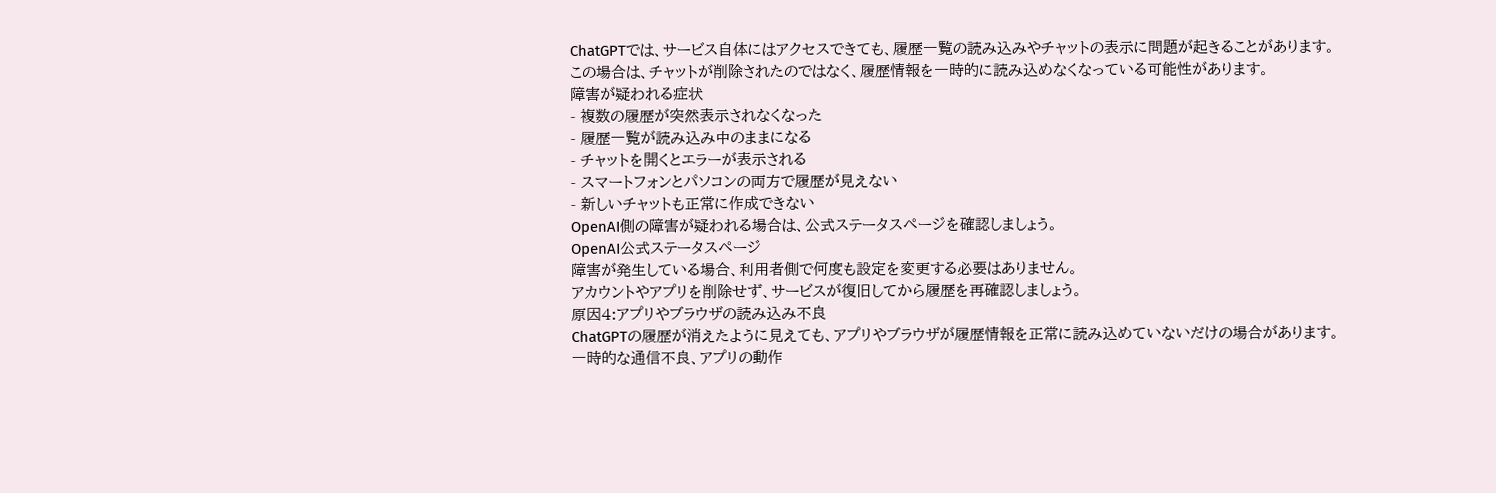ChatGPTでは、サービス自体にはアクセスできても、履歴一覧の読み込みやチャットの表示に問題が起きることがあります。
この場合は、チャットが削除されたのではなく、履歴情報を一時的に読み込めなくなっている可能性があります。
障害が疑われる症状
- 複数の履歴が突然表示されなくなった
- 履歴一覧が読み込み中のままになる
- チャットを開くとエラーが表示される
- スマートフォンとパソコンの両方で履歴が見えない
- 新しいチャットも正常に作成できない
OpenAI側の障害が疑われる場合は、公式ステータスページを確認しましょう。
OpenAI公式ステータスページ
障害が発生している場合、利用者側で何度も設定を変更する必要はありません。
アカウントやアプリを削除せず、サービスが復旧してから履歴を再確認しましょう。
原因4:アプリやブラウザの読み込み不良
ChatGPTの履歴が消えたように見えても、アプリやブラウザが履歴情報を正常に読み込めていないだけの場合があります。
一時的な通信不良、アプリの動作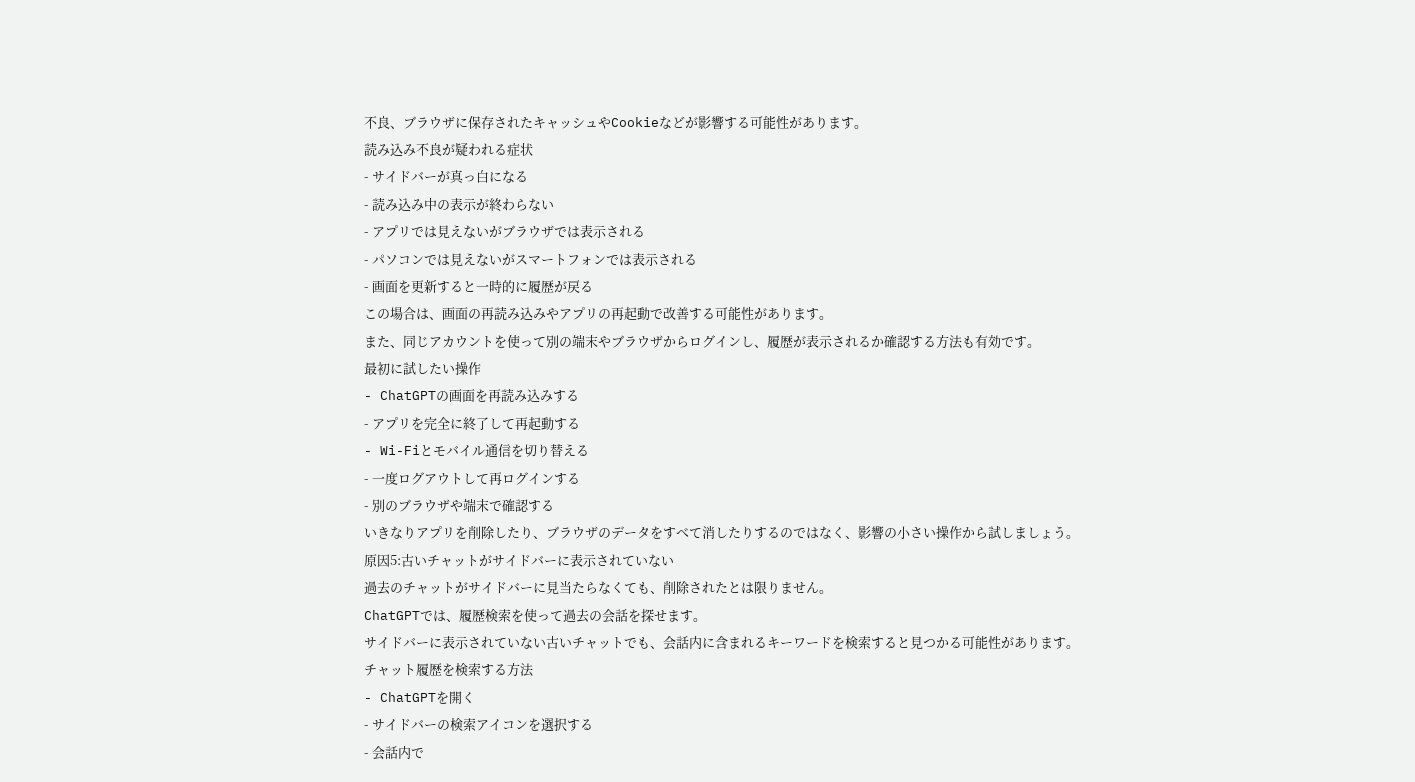不良、ブラウザに保存されたキャッシュやCookieなどが影響する可能性があります。
読み込み不良が疑われる症状
- サイドバーが真っ白になる
- 読み込み中の表示が終わらない
- アプリでは見えないがブラウザでは表示される
- パソコンでは見えないがスマートフォンでは表示される
- 画面を更新すると一時的に履歴が戻る
この場合は、画面の再読み込みやアプリの再起動で改善する可能性があります。
また、同じアカウントを使って別の端末やブラウザからログインし、履歴が表示されるか確認する方法も有効です。
最初に試したい操作
- ChatGPTの画面を再読み込みする
- アプリを完全に終了して再起動する
- Wi-Fiとモバイル通信を切り替える
- 一度ログアウトして再ログインする
- 別のブラウザや端末で確認する
いきなりアプリを削除したり、ブラウザのデータをすべて消したりするのではなく、影響の小さい操作から試しましょう。
原因5:古いチャットがサイドバーに表示されていない
過去のチャットがサイドバーに見当たらなくても、削除されたとは限りません。
ChatGPTでは、履歴検索を使って過去の会話を探せます。
サイドバーに表示されていない古いチャットでも、会話内に含まれるキーワードを検索すると見つかる可能性があります。
チャット履歴を検索する方法
- ChatGPTを開く
- サイドバーの検索アイコンを選択する
- 会話内で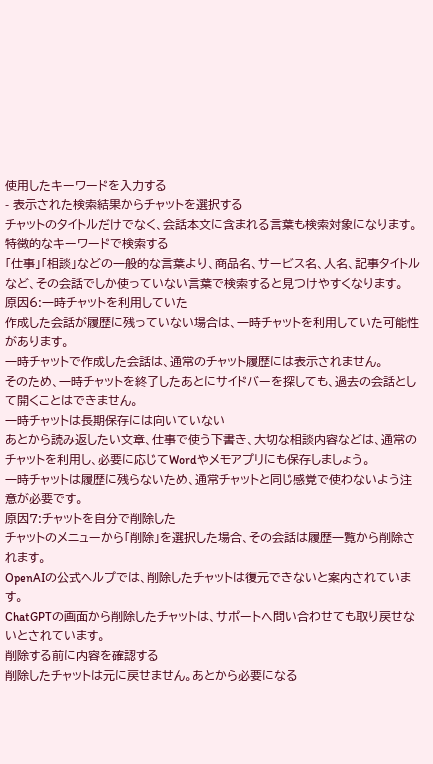使用したキーワードを入力する
- 表示された検索結果からチャットを選択する
チャットのタイトルだけでなく、会話本文に含まれる言葉も検索対象になります。
特徴的なキーワードで検索する
「仕事」「相談」などの一般的な言葉より、商品名、サービス名、人名、記事タイトルなど、その会話でしか使っていない言葉で検索すると見つけやすくなります。
原因6:一時チャットを利用していた
作成した会話が履歴に残っていない場合は、一時チャットを利用していた可能性があります。
一時チャットで作成した会話は、通常のチャット履歴には表示されません。
そのため、一時チャットを終了したあとにサイドバーを探しても、過去の会話として開くことはできません。
一時チャットは長期保存には向いていない
あとから読み返したい文章、仕事で使う下書き、大切な相談内容などは、通常のチャットを利用し、必要に応じてWordやメモアプリにも保存しましょう。
一時チャットは履歴に残らないため、通常チャットと同じ感覚で使わないよう注意が必要です。
原因7:チャットを自分で削除した
チャットのメニューから「削除」を選択した場合、その会話は履歴一覧から削除されます。
OpenAIの公式ヘルプでは、削除したチャットは復元できないと案内されています。
ChatGPTの画面から削除したチャットは、サポートへ問い合わせても取り戻せないとされています。
削除する前に内容を確認する
削除したチャットは元に戻せません。あとから必要になる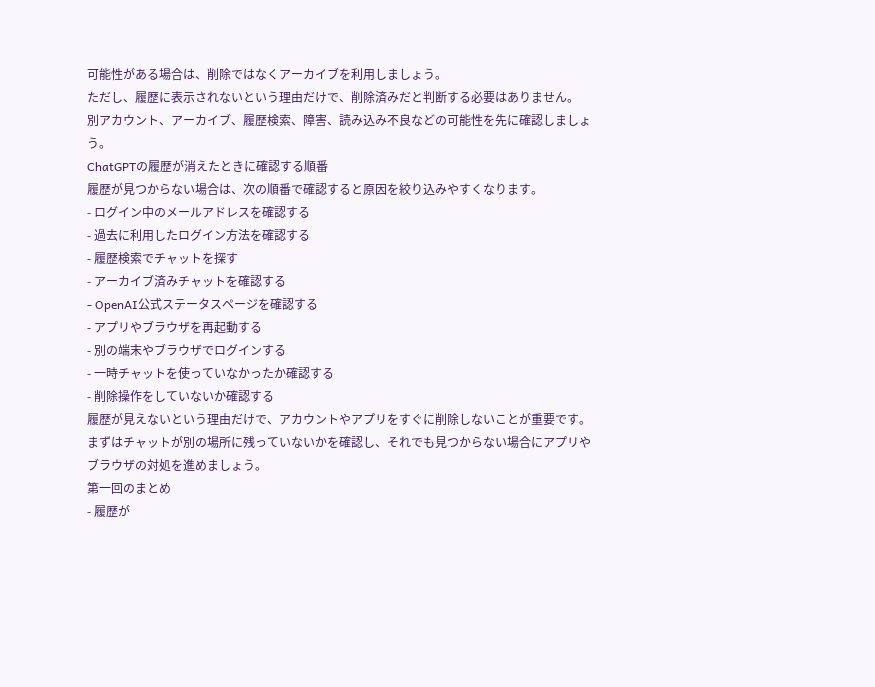可能性がある場合は、削除ではなくアーカイブを利用しましょう。
ただし、履歴に表示されないという理由だけで、削除済みだと判断する必要はありません。
別アカウント、アーカイブ、履歴検索、障害、読み込み不良などの可能性を先に確認しましょう。
ChatGPTの履歴が消えたときに確認する順番
履歴が見つからない場合は、次の順番で確認すると原因を絞り込みやすくなります。
- ログイン中のメールアドレスを確認する
- 過去に利用したログイン方法を確認する
- 履歴検索でチャットを探す
- アーカイブ済みチャットを確認する
- OpenAI公式ステータスページを確認する
- アプリやブラウザを再起動する
- 別の端末やブラウザでログインする
- 一時チャットを使っていなかったか確認する
- 削除操作をしていないか確認する
履歴が見えないという理由だけで、アカウントやアプリをすぐに削除しないことが重要です。
まずはチャットが別の場所に残っていないかを確認し、それでも見つからない場合にアプリやブラウザの対処を進めましょう。
第一回のまとめ
- 履歴が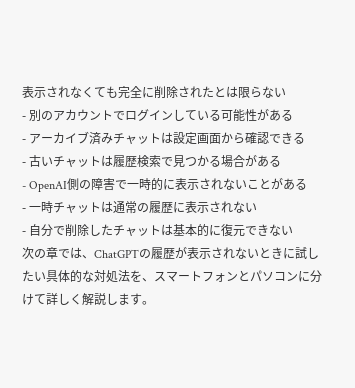表示されなくても完全に削除されたとは限らない
- 別のアカウントでログインしている可能性がある
- アーカイブ済みチャットは設定画面から確認できる
- 古いチャットは履歴検索で見つかる場合がある
- OpenAI側の障害で一時的に表示されないことがある
- 一時チャットは通常の履歴に表示されない
- 自分で削除したチャットは基本的に復元できない
次の章では、ChatGPTの履歴が表示されないときに試したい具体的な対処法を、スマートフォンとパソコンに分けて詳しく解説します。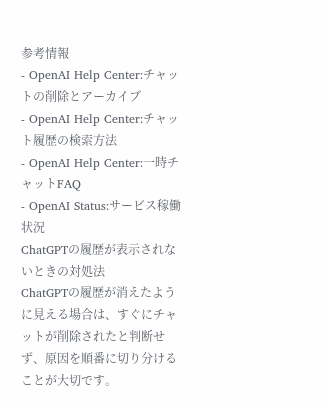参考情報
- OpenAI Help Center:チャットの削除とアーカイブ
- OpenAI Help Center:チャット履歴の検索方法
- OpenAI Help Center:一時チャットFAQ
- OpenAI Status:サービス稼働状況
ChatGPTの履歴が表示されないときの対処法
ChatGPTの履歴が消えたように見える場合は、すぐにチャットが削除されたと判断せず、原因を順番に切り分けることが大切です。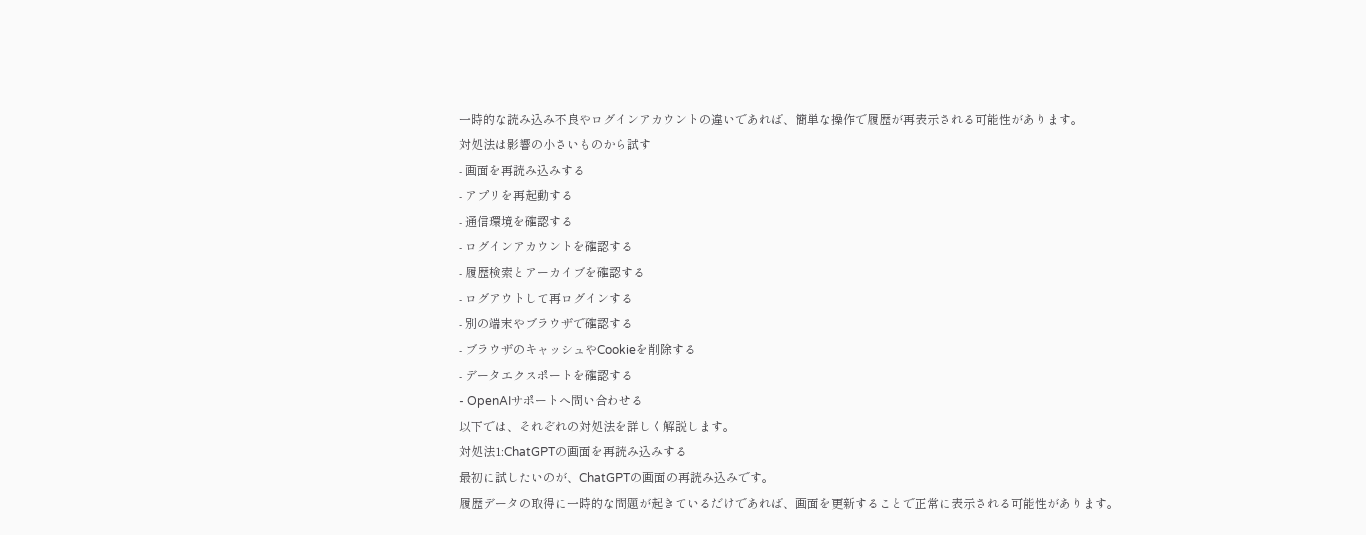一時的な読み込み不良やログインアカウントの違いであれば、簡単な操作で履歴が再表示される可能性があります。
対処法は影響の小さいものから試す
- 画面を再読み込みする
- アプリを再起動する
- 通信環境を確認する
- ログインアカウントを確認する
- 履歴検索とアーカイブを確認する
- ログアウトして再ログインする
- 別の端末やブラウザで確認する
- ブラウザのキャッシュやCookieを削除する
- データエクスポートを確認する
- OpenAIサポートへ問い合わせる
以下では、それぞれの対処法を詳しく解説します。
対処法1:ChatGPTの画面を再読み込みする
最初に試したいのが、ChatGPTの画面の再読み込みです。
履歴データの取得に一時的な問題が起きているだけであれば、画面を更新することで正常に表示される可能性があります。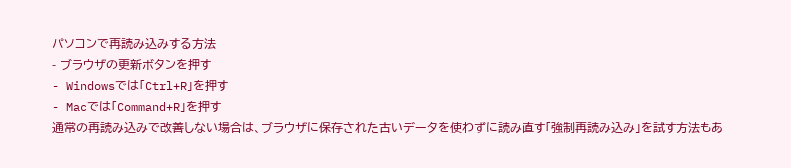パソコンで再読み込みする方法
- ブラウザの更新ボタンを押す
- Windowsでは「Ctrl+R」を押す
- Macでは「Command+R」を押す
通常の再読み込みで改善しない場合は、ブラウザに保存された古いデータを使わずに読み直す「強制再読み込み」を試す方法もあ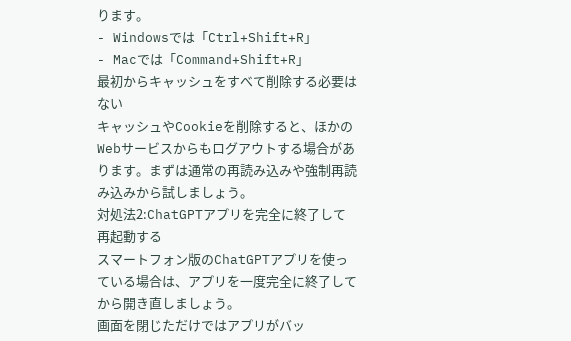ります。
- Windowsでは「Ctrl+Shift+R」
- Macでは「Command+Shift+R」
最初からキャッシュをすべて削除する必要はない
キャッシュやCookieを削除すると、ほかのWebサービスからもログアウトする場合があります。まずは通常の再読み込みや強制再読み込みから試しましょう。
対処法2:ChatGPTアプリを完全に終了して再起動する
スマートフォン版のChatGPTアプリを使っている場合は、アプリを一度完全に終了してから開き直しましょう。
画面を閉じただけではアプリがバッ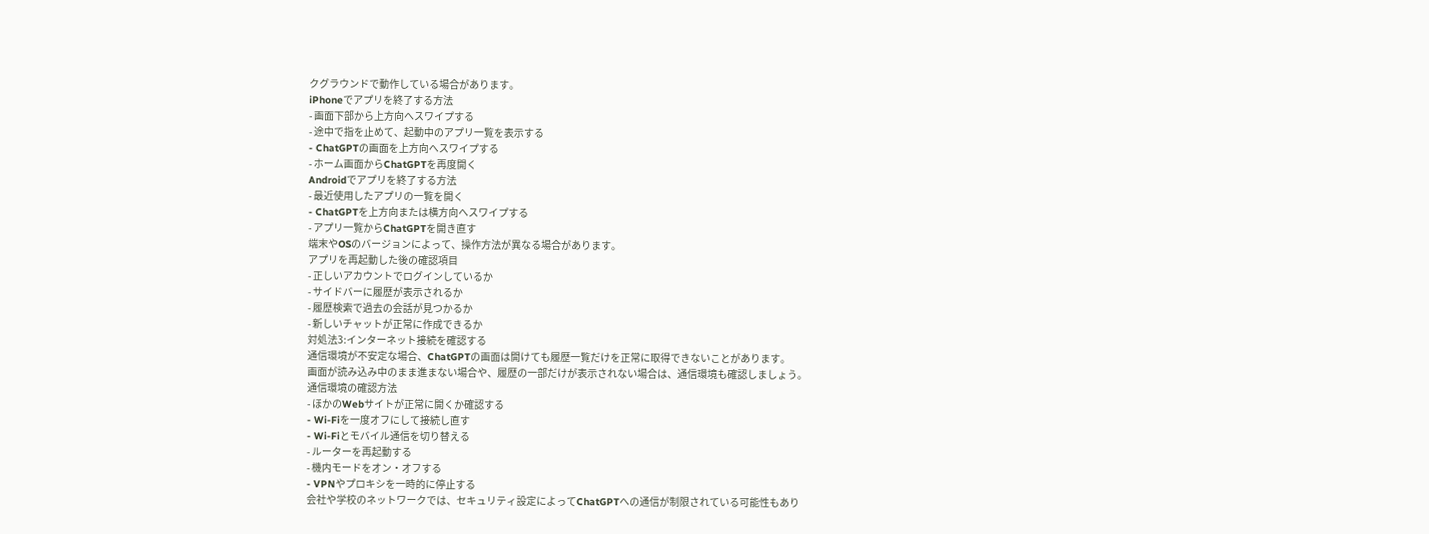クグラウンドで動作している場合があります。
iPhoneでアプリを終了する方法
- 画面下部から上方向へスワイプする
- 途中で指を止めて、起動中のアプリ一覧を表示する
- ChatGPTの画面を上方向へスワイプする
- ホーム画面からChatGPTを再度開く
Androidでアプリを終了する方法
- 最近使用したアプリの一覧を開く
- ChatGPTを上方向または横方向へスワイプする
- アプリ一覧からChatGPTを開き直す
端末やOSのバージョンによって、操作方法が異なる場合があります。
アプリを再起動した後の確認項目
- 正しいアカウントでログインしているか
- サイドバーに履歴が表示されるか
- 履歴検索で過去の会話が見つかるか
- 新しいチャットが正常に作成できるか
対処法3:インターネット接続を確認する
通信環境が不安定な場合、ChatGPTの画面は開けても履歴一覧だけを正常に取得できないことがあります。
画面が読み込み中のまま進まない場合や、履歴の一部だけが表示されない場合は、通信環境も確認しましょう。
通信環境の確認方法
- ほかのWebサイトが正常に開くか確認する
- Wi-Fiを一度オフにして接続し直す
- Wi-Fiとモバイル通信を切り替える
- ルーターを再起動する
- 機内モードをオン・オフする
- VPNやプロキシを一時的に停止する
会社や学校のネットワークでは、セキュリティ設定によってChatGPTへの通信が制限されている可能性もあり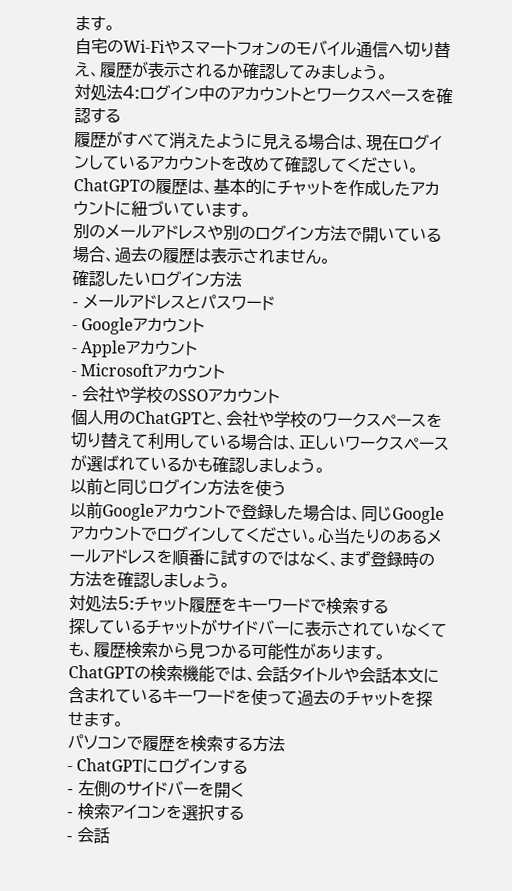ます。
自宅のWi-Fiやスマートフォンのモバイル通信へ切り替え、履歴が表示されるか確認してみましょう。
対処法4:ログイン中のアカウントとワークスペースを確認する
履歴がすべて消えたように見える場合は、現在ログインしているアカウントを改めて確認してください。
ChatGPTの履歴は、基本的にチャットを作成したアカウントに紐づいています。
別のメールアドレスや別のログイン方法で開いている場合、過去の履歴は表示されません。
確認したいログイン方法
- メールアドレスとパスワード
- Googleアカウント
- Appleアカウント
- Microsoftアカウント
- 会社や学校のSSOアカウント
個人用のChatGPTと、会社や学校のワークスペースを切り替えて利用している場合は、正しいワークスペースが選ばれているかも確認しましょう。
以前と同じログイン方法を使う
以前Googleアカウントで登録した場合は、同じGoogleアカウントでログインしてください。心当たりのあるメールアドレスを順番に試すのではなく、まず登録時の方法を確認しましょう。
対処法5:チャット履歴をキーワードで検索する
探しているチャットがサイドバーに表示されていなくても、履歴検索から見つかる可能性があります。
ChatGPTの検索機能では、会話タイトルや会話本文に含まれているキーワードを使って過去のチャットを探せます。
パソコンで履歴を検索する方法
- ChatGPTにログインする
- 左側のサイドバーを開く
- 検索アイコンを選択する
- 会話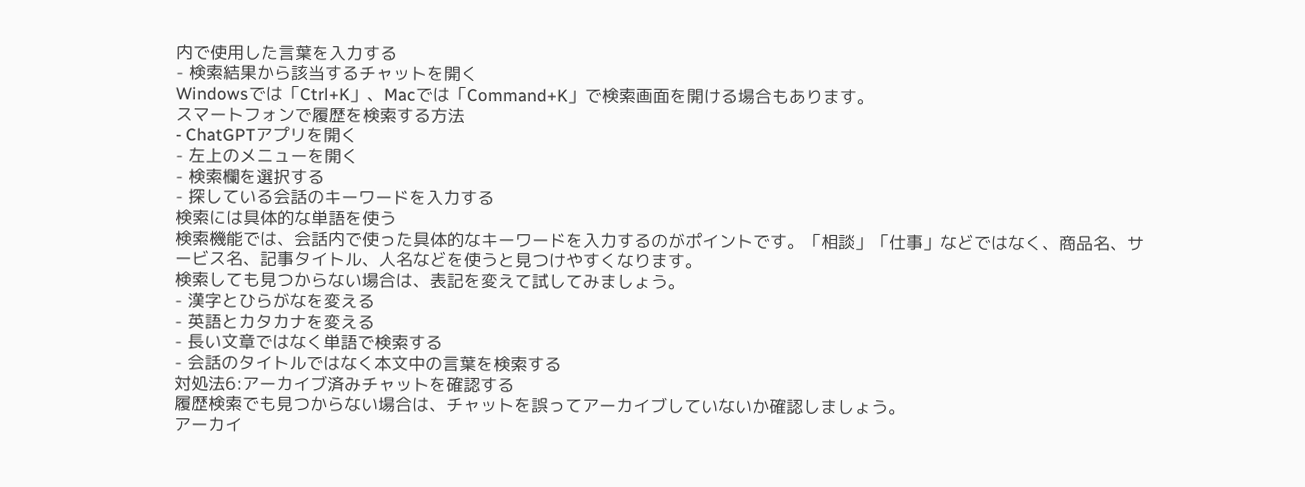内で使用した言葉を入力する
- 検索結果から該当するチャットを開く
Windowsでは「Ctrl+K」、Macでは「Command+K」で検索画面を開ける場合もあります。
スマートフォンで履歴を検索する方法
- ChatGPTアプリを開く
- 左上のメニューを開く
- 検索欄を選択する
- 探している会話のキーワードを入力する
検索には具体的な単語を使う
検索機能では、会話内で使った具体的なキーワードを入力するのがポイントです。「相談」「仕事」などではなく、商品名、サービス名、記事タイトル、人名などを使うと見つけやすくなります。
検索しても見つからない場合は、表記を変えて試してみましょう。
- 漢字とひらがなを変える
- 英語とカタカナを変える
- 長い文章ではなく単語で検索する
- 会話のタイトルではなく本文中の言葉を検索する
対処法6:アーカイブ済みチャットを確認する
履歴検索でも見つからない場合は、チャットを誤ってアーカイブしていないか確認しましょう。
アーカイ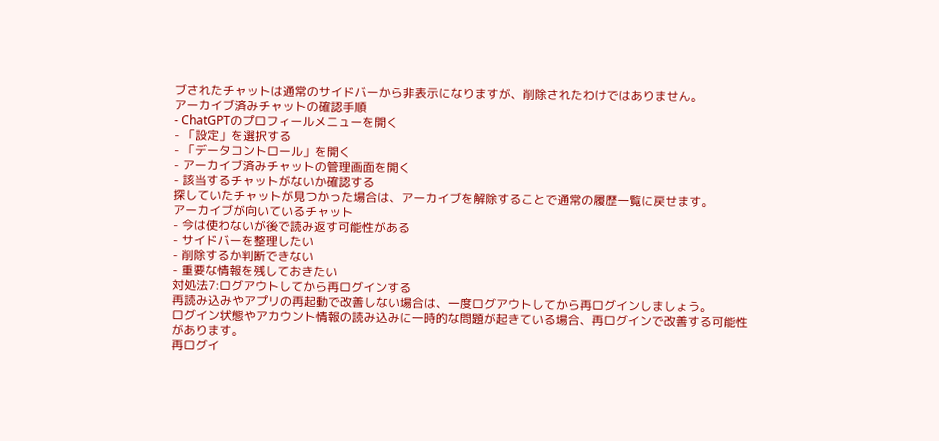ブされたチャットは通常のサイドバーから非表示になりますが、削除されたわけではありません。
アーカイブ済みチャットの確認手順
- ChatGPTのプロフィールメニューを開く
- 「設定」を選択する
- 「データコントロール」を開く
- アーカイブ済みチャットの管理画面を開く
- 該当するチャットがないか確認する
探していたチャットが見つかった場合は、アーカイブを解除することで通常の履歴一覧に戻せます。
アーカイブが向いているチャット
- 今は使わないが後で読み返す可能性がある
- サイドバーを整理したい
- 削除するか判断できない
- 重要な情報を残しておきたい
対処法7:ログアウトしてから再ログインする
再読み込みやアプリの再起動で改善しない場合は、一度ログアウトしてから再ログインしましょう。
ログイン状態やアカウント情報の読み込みに一時的な問題が起きている場合、再ログインで改善する可能性があります。
再ログイ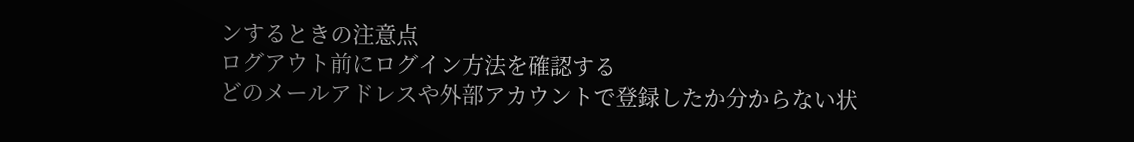ンするときの注意点
ログアウト前にログイン方法を確認する
どのメールアドレスや外部アカウントで登録したか分からない状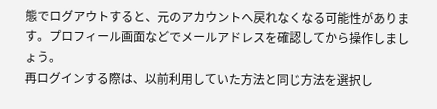態でログアウトすると、元のアカウントへ戻れなくなる可能性があります。プロフィール画面などでメールアドレスを確認してから操作しましょう。
再ログインする際は、以前利用していた方法と同じ方法を選択し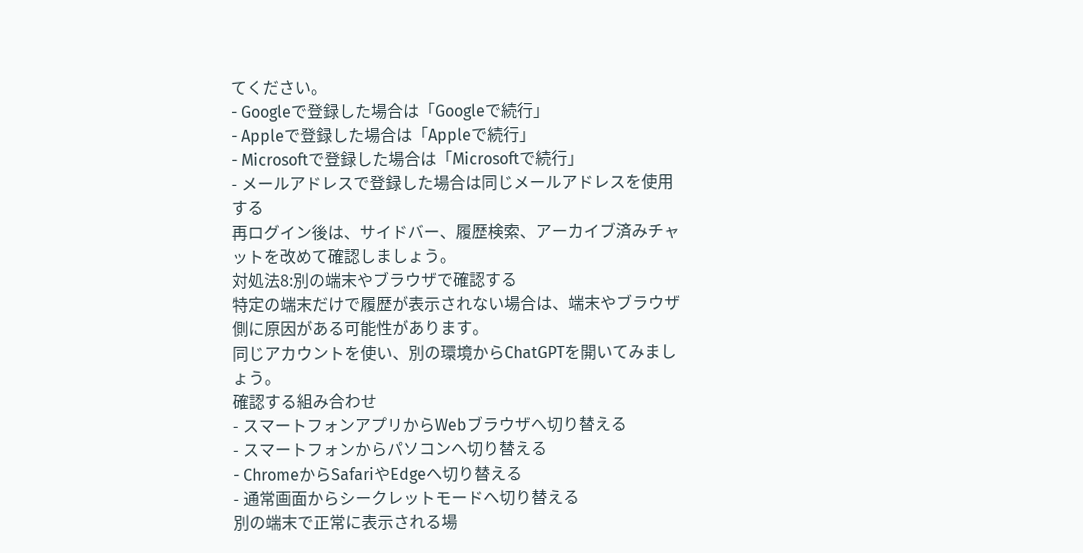てください。
- Googleで登録した場合は「Googleで続行」
- Appleで登録した場合は「Appleで続行」
- Microsoftで登録した場合は「Microsoftで続行」
- メールアドレスで登録した場合は同じメールアドレスを使用する
再ログイン後は、サイドバー、履歴検索、アーカイブ済みチャットを改めて確認しましょう。
対処法8:別の端末やブラウザで確認する
特定の端末だけで履歴が表示されない場合は、端末やブラウザ側に原因がある可能性があります。
同じアカウントを使い、別の環境からChatGPTを開いてみましょう。
確認する組み合わせ
- スマートフォンアプリからWebブラウザへ切り替える
- スマートフォンからパソコンへ切り替える
- ChromeからSafariやEdgeへ切り替える
- 通常画面からシークレットモードへ切り替える
別の端末で正常に表示される場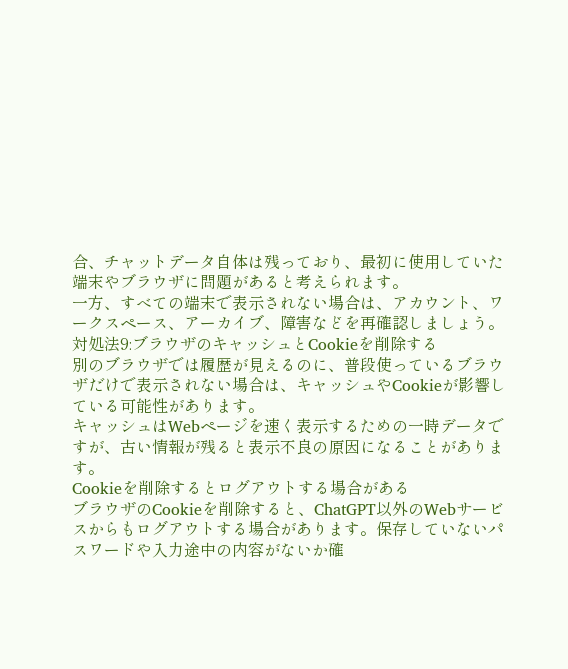合、チャットデータ自体は残っており、最初に使用していた端末やブラウザに問題があると考えられます。
一方、すべての端末で表示されない場合は、アカウント、ワークスペース、アーカイブ、障害などを再確認しましょう。
対処法9:ブラウザのキャッシュとCookieを削除する
別のブラウザでは履歴が見えるのに、普段使っているブラウザだけで表示されない場合は、キャッシュやCookieが影響している可能性があります。
キャッシュはWebページを速く表示するための一時データですが、古い情報が残ると表示不良の原因になることがあります。
Cookieを削除するとログアウトする場合がある
ブラウザのCookieを削除すると、ChatGPT以外のWebサービスからもログアウトする場合があります。保存していないパスワードや入力途中の内容がないか確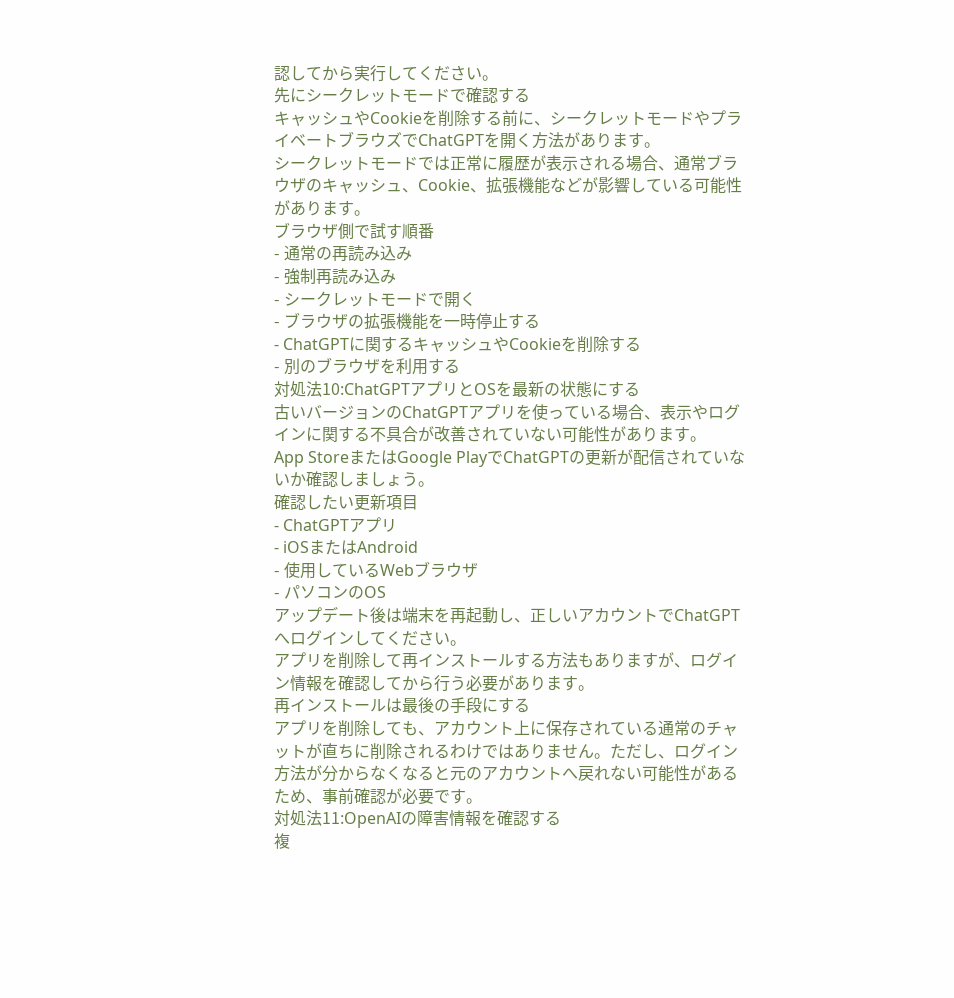認してから実行してください。
先にシークレットモードで確認する
キャッシュやCookieを削除する前に、シークレットモードやプライベートブラウズでChatGPTを開く方法があります。
シークレットモードでは正常に履歴が表示される場合、通常ブラウザのキャッシュ、Cookie、拡張機能などが影響している可能性があります。
ブラウザ側で試す順番
- 通常の再読み込み
- 強制再読み込み
- シークレットモードで開く
- ブラウザの拡張機能を一時停止する
- ChatGPTに関するキャッシュやCookieを削除する
- 別のブラウザを利用する
対処法10:ChatGPTアプリとOSを最新の状態にする
古いバージョンのChatGPTアプリを使っている場合、表示やログインに関する不具合が改善されていない可能性があります。
App StoreまたはGoogle PlayでChatGPTの更新が配信されていないか確認しましょう。
確認したい更新項目
- ChatGPTアプリ
- iOSまたはAndroid
- 使用しているWebブラウザ
- パソコンのOS
アップデート後は端末を再起動し、正しいアカウントでChatGPTへログインしてください。
アプリを削除して再インストールする方法もありますが、ログイン情報を確認してから行う必要があります。
再インストールは最後の手段にする
アプリを削除しても、アカウント上に保存されている通常のチャットが直ちに削除されるわけではありません。ただし、ログイン方法が分からなくなると元のアカウントへ戻れない可能性があるため、事前確認が必要です。
対処法11:OpenAIの障害情報を確認する
複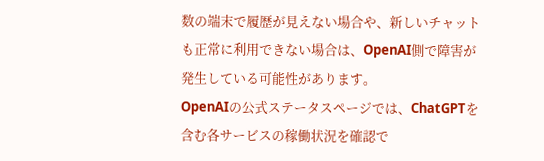数の端末で履歴が見えない場合や、新しいチャットも正常に利用できない場合は、OpenAI側で障害が発生している可能性があります。
OpenAIの公式ステータスページでは、ChatGPTを含む各サービスの稼働状況を確認で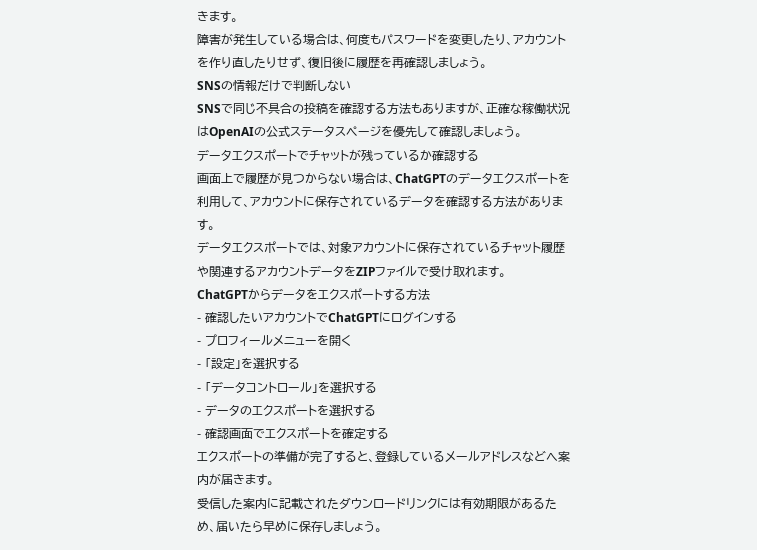きます。
障害が発生している場合は、何度もパスワードを変更したり、アカウントを作り直したりせず、復旧後に履歴を再確認しましょう。
SNSの情報だけで判断しない
SNSで同じ不具合の投稿を確認する方法もありますが、正確な稼働状況はOpenAIの公式ステータスページを優先して確認しましょう。
データエクスポートでチャットが残っているか確認する
画面上で履歴が見つからない場合は、ChatGPTのデータエクスポートを利用して、アカウントに保存されているデータを確認する方法があります。
データエクスポートでは、対象アカウントに保存されているチャット履歴や関連するアカウントデータをZIPファイルで受け取れます。
ChatGPTからデータをエクスポートする方法
- 確認したいアカウントでChatGPTにログインする
- プロフィールメニューを開く
- 「設定」を選択する
- 「データコントロール」を選択する
- データのエクスポートを選択する
- 確認画面でエクスポートを確定する
エクスポートの準備が完了すると、登録しているメールアドレスなどへ案内が届きます。
受信した案内に記載されたダウンロードリンクには有効期限があるため、届いたら早めに保存しましょう。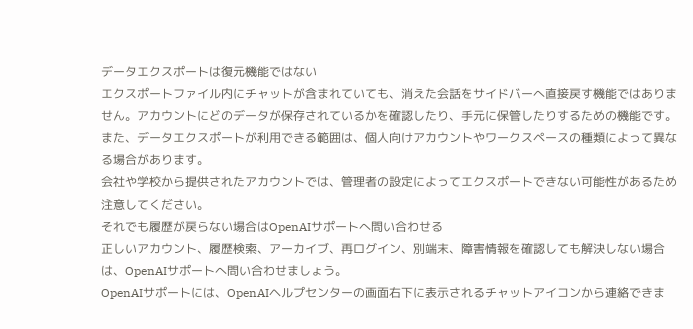データエクスポートは復元機能ではない
エクスポートファイル内にチャットが含まれていても、消えた会話をサイドバーへ直接戻す機能ではありません。アカウントにどのデータが保存されているかを確認したり、手元に保管したりするための機能です。
また、データエクスポートが利用できる範囲は、個人向けアカウントやワークスペースの種類によって異なる場合があります。
会社や学校から提供されたアカウントでは、管理者の設定によってエクスポートできない可能性があるため注意してください。
それでも履歴が戻らない場合はOpenAIサポートへ問い合わせる
正しいアカウント、履歴検索、アーカイブ、再ログイン、別端末、障害情報を確認しても解決しない場合は、OpenAIサポートへ問い合わせましょう。
OpenAIサポートには、OpenAIヘルプセンターの画面右下に表示されるチャットアイコンから連絡できま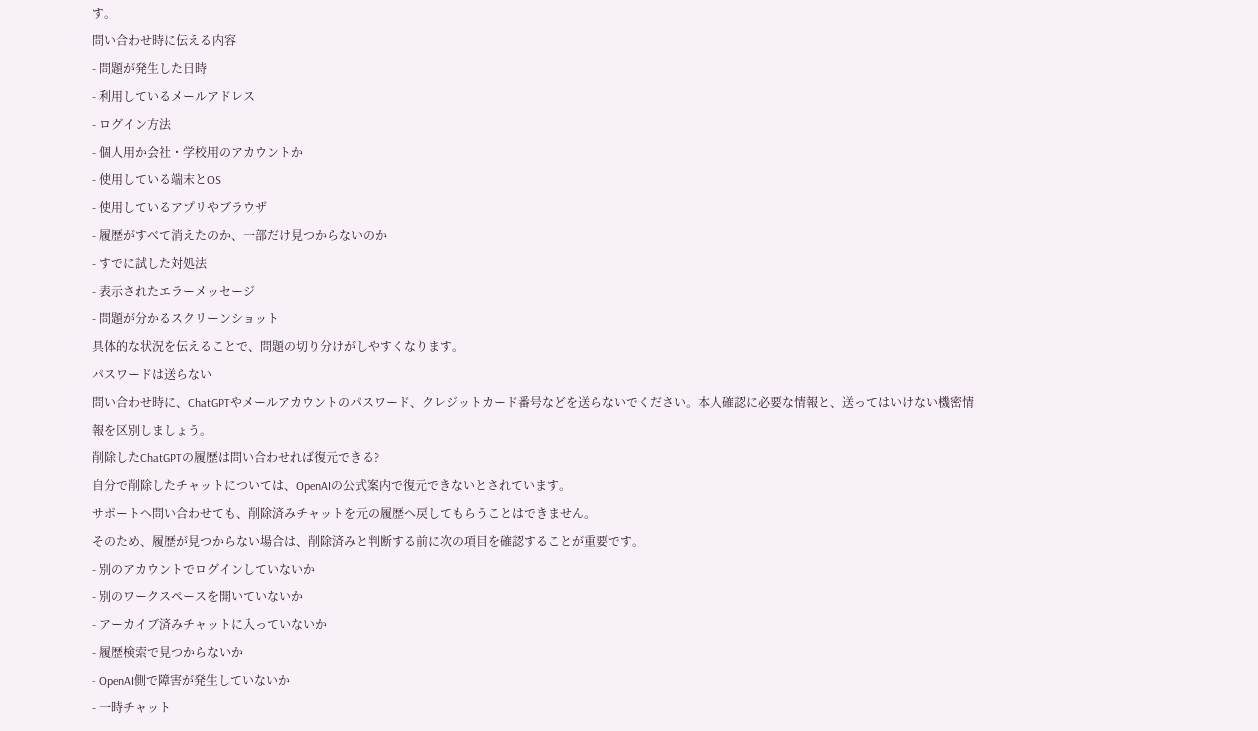す。
問い合わせ時に伝える内容
- 問題が発生した日時
- 利用しているメールアドレス
- ログイン方法
- 個人用か会社・学校用のアカウントか
- 使用している端末とOS
- 使用しているアプリやブラウザ
- 履歴がすべて消えたのか、一部だけ見つからないのか
- すでに試した対処法
- 表示されたエラーメッセージ
- 問題が分かるスクリーンショット
具体的な状況を伝えることで、問題の切り分けがしやすくなります。
パスワードは送らない
問い合わせ時に、ChatGPTやメールアカウントのパスワード、クレジットカード番号などを送らないでください。本人確認に必要な情報と、送ってはいけない機密情報を区別しましょう。
削除したChatGPTの履歴は問い合わせれば復元できる?
自分で削除したチャットについては、OpenAIの公式案内で復元できないとされています。
サポートへ問い合わせても、削除済みチャットを元の履歴へ戻してもらうことはできません。
そのため、履歴が見つからない場合は、削除済みと判断する前に次の項目を確認することが重要です。
- 別のアカウントでログインしていないか
- 別のワークスペースを開いていないか
- アーカイブ済みチャットに入っていないか
- 履歴検索で見つからないか
- OpenAI側で障害が発生していないか
- 一時チャット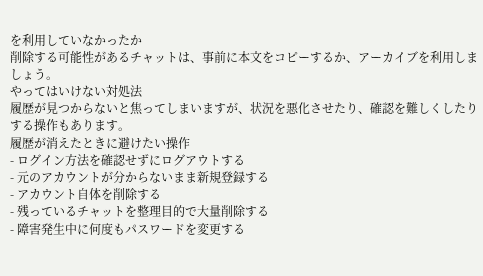を利用していなかったか
削除する可能性があるチャットは、事前に本文をコピーするか、アーカイブを利用しましょう。
やってはいけない対処法
履歴が見つからないと焦ってしまいますが、状況を悪化させたり、確認を難しくしたりする操作もあります。
履歴が消えたときに避けたい操作
- ログイン方法を確認せずにログアウトする
- 元のアカウントが分からないまま新規登録する
- アカウント自体を削除する
- 残っているチャットを整理目的で大量削除する
- 障害発生中に何度もパスワードを変更する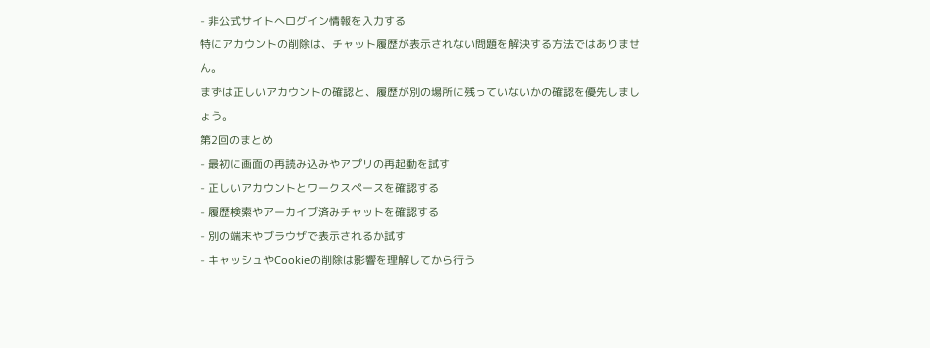- 非公式サイトへログイン情報を入力する
特にアカウントの削除は、チャット履歴が表示されない問題を解決する方法ではありません。
まずは正しいアカウントの確認と、履歴が別の場所に残っていないかの確認を優先しましょう。
第2回のまとめ
- 最初に画面の再読み込みやアプリの再起動を試す
- 正しいアカウントとワークスペースを確認する
- 履歴検索やアーカイブ済みチャットを確認する
- 別の端末やブラウザで表示されるか試す
- キャッシュやCookieの削除は影響を理解してから行う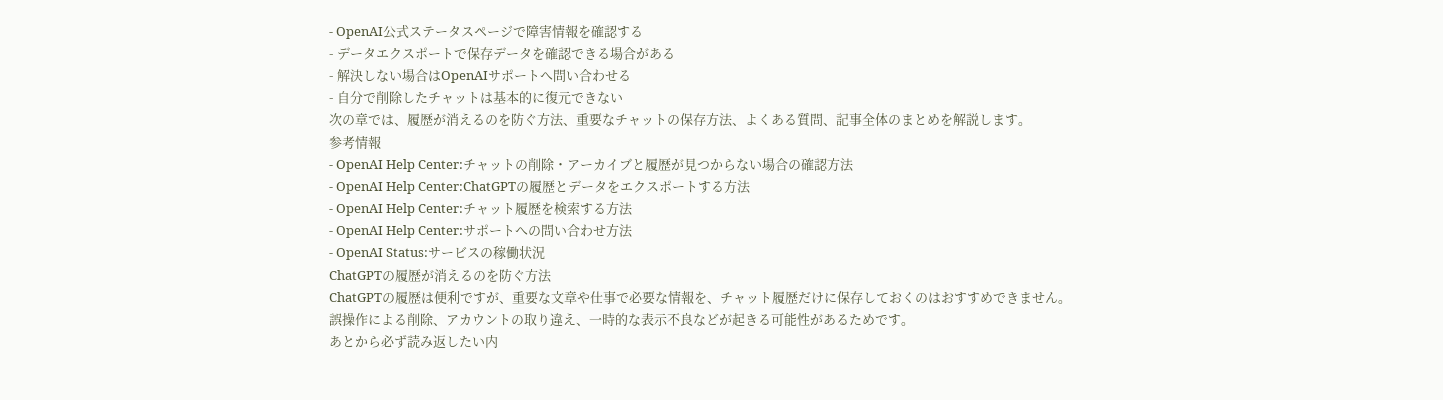- OpenAI公式ステータスページで障害情報を確認する
- データエクスポートで保存データを確認できる場合がある
- 解決しない場合はOpenAIサポートへ問い合わせる
- 自分で削除したチャットは基本的に復元できない
次の章では、履歴が消えるのを防ぐ方法、重要なチャットの保存方法、よくある質問、記事全体のまとめを解説します。
参考情報
- OpenAI Help Center:チャットの削除・アーカイブと履歴が見つからない場合の確認方法
- OpenAI Help Center:ChatGPTの履歴とデータをエクスポートする方法
- OpenAI Help Center:チャット履歴を検索する方法
- OpenAI Help Center:サポートへの問い合わせ方法
- OpenAI Status:サービスの稼働状況
ChatGPTの履歴が消えるのを防ぐ方法
ChatGPTの履歴は便利ですが、重要な文章や仕事で必要な情報を、チャット履歴だけに保存しておくのはおすすめできません。
誤操作による削除、アカウントの取り違え、一時的な表示不良などが起きる可能性があるためです。
あとから必ず読み返したい内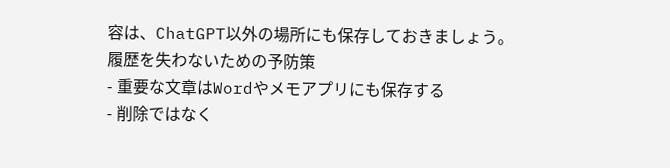容は、ChatGPT以外の場所にも保存しておきましょう。
履歴を失わないための予防策
- 重要な文章はWordやメモアプリにも保存する
- 削除ではなく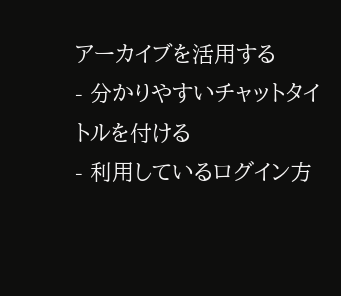アーカイブを活用する
- 分かりやすいチャットタイトルを付ける
- 利用しているログイン方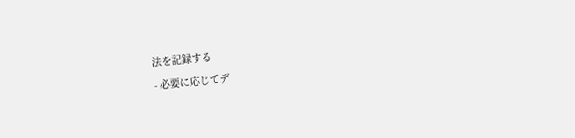法を記録する
- 必要に応じてデ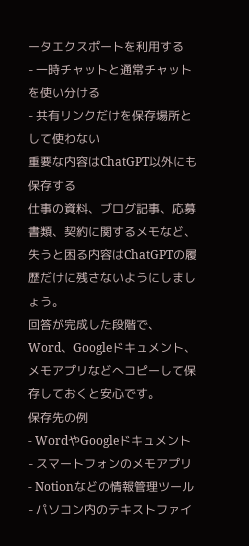ータエクスポートを利用する
- 一時チャットと通常チャットを使い分ける
- 共有リンクだけを保存場所として使わない
重要な内容はChatGPT以外にも保存する
仕事の資料、ブログ記事、応募書類、契約に関するメモなど、失うと困る内容はChatGPTの履歴だけに残さないようにしましょう。
回答が完成した段階で、Word、Googleドキュメント、メモアプリなどへコピーして保存しておくと安心です。
保存先の例
- WordやGoogleドキュメント
- スマートフォンのメモアプリ
- Notionなどの情報管理ツール
- パソコン内のテキストファイ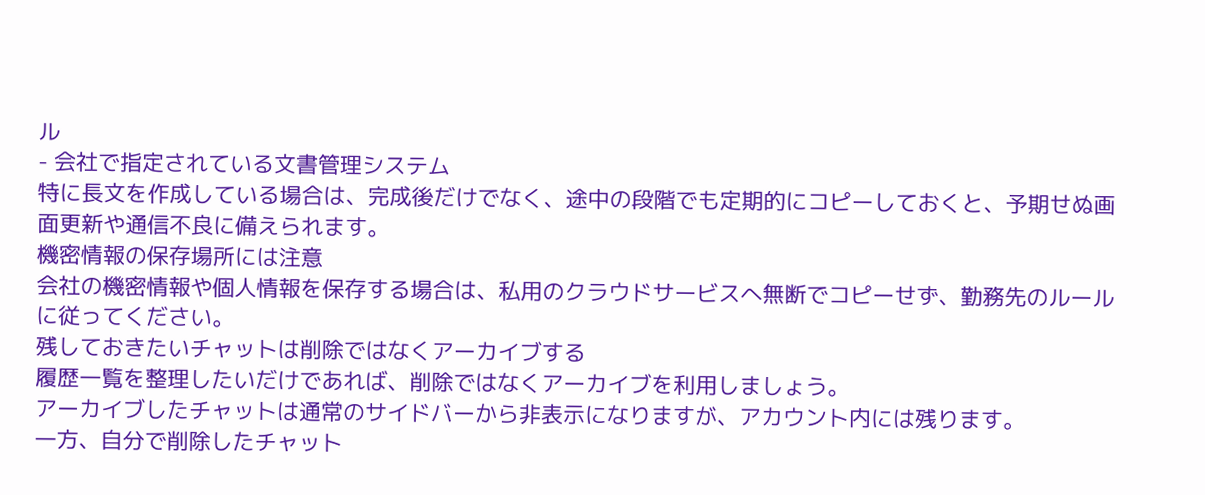ル
- 会社で指定されている文書管理システム
特に長文を作成している場合は、完成後だけでなく、途中の段階でも定期的にコピーしておくと、予期せぬ画面更新や通信不良に備えられます。
機密情報の保存場所には注意
会社の機密情報や個人情報を保存する場合は、私用のクラウドサービスへ無断でコピーせず、勤務先のルールに従ってください。
残しておきたいチャットは削除ではなくアーカイブする
履歴一覧を整理したいだけであれば、削除ではなくアーカイブを利用しましょう。
アーカイブしたチャットは通常のサイドバーから非表示になりますが、アカウント内には残ります。
一方、自分で削除したチャット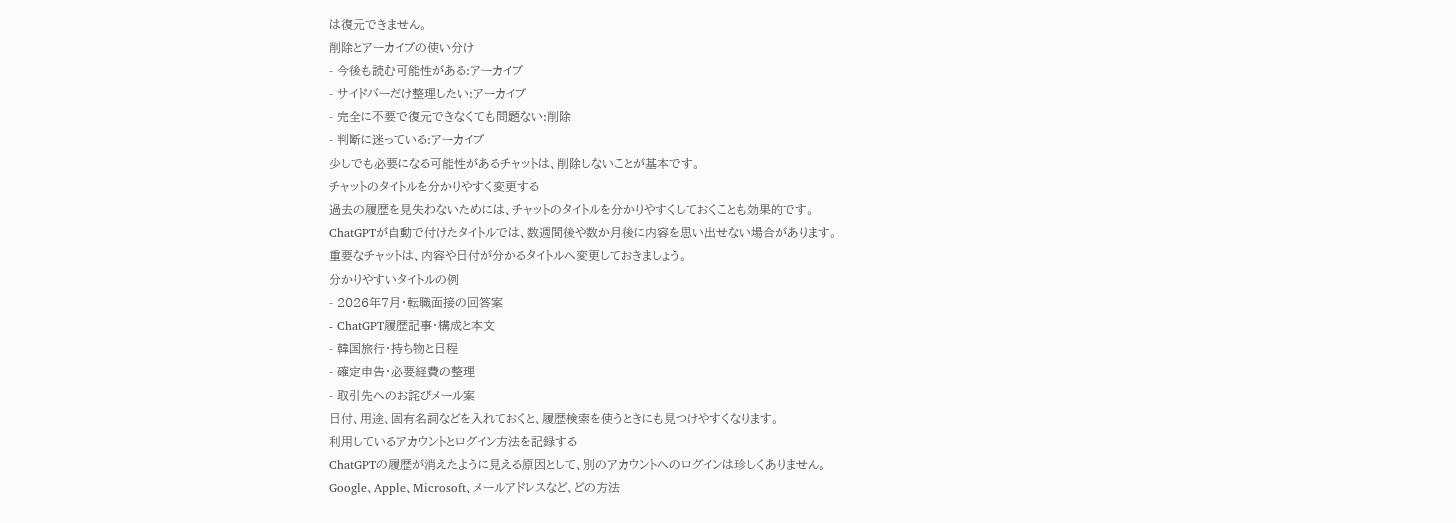は復元できません。
削除とアーカイブの使い分け
- 今後も読む可能性がある:アーカイブ
- サイドバーだけ整理したい:アーカイブ
- 完全に不要で復元できなくても問題ない:削除
- 判断に迷っている:アーカイブ
少しでも必要になる可能性があるチャットは、削除しないことが基本です。
チャットのタイトルを分かりやすく変更する
過去の履歴を見失わないためには、チャットのタイトルを分かりやすくしておくことも効果的です。
ChatGPTが自動で付けたタイトルでは、数週間後や数か月後に内容を思い出せない場合があります。
重要なチャットは、内容や日付が分かるタイトルへ変更しておきましょう。
分かりやすいタイトルの例
- 2026年7月・転職面接の回答案
- ChatGPT履歴記事・構成と本文
- 韓国旅行・持ち物と日程
- 確定申告・必要経費の整理
- 取引先へのお詫びメール案
日付、用途、固有名詞などを入れておくと、履歴検索を使うときにも見つけやすくなります。
利用しているアカウントとログイン方法を記録する
ChatGPTの履歴が消えたように見える原因として、別のアカウントへのログインは珍しくありません。
Google、Apple、Microsoft、メールアドレスなど、どの方法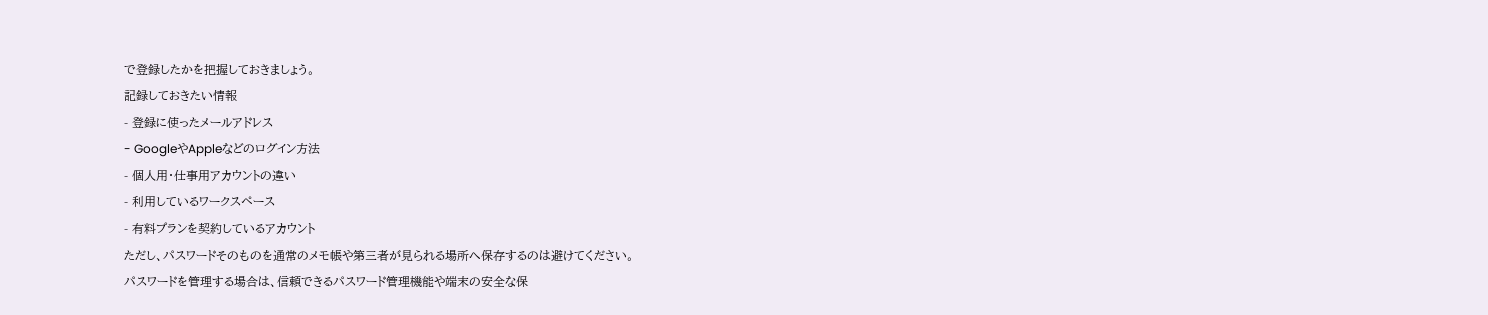で登録したかを把握しておきましょう。
記録しておきたい情報
- 登録に使ったメールアドレス
- GoogleやAppleなどのログイン方法
- 個人用・仕事用アカウントの違い
- 利用しているワークスペース
- 有料プランを契約しているアカウント
ただし、パスワードそのものを通常のメモ帳や第三者が見られる場所へ保存するのは避けてください。
パスワードを管理する場合は、信頼できるパスワード管理機能や端末の安全な保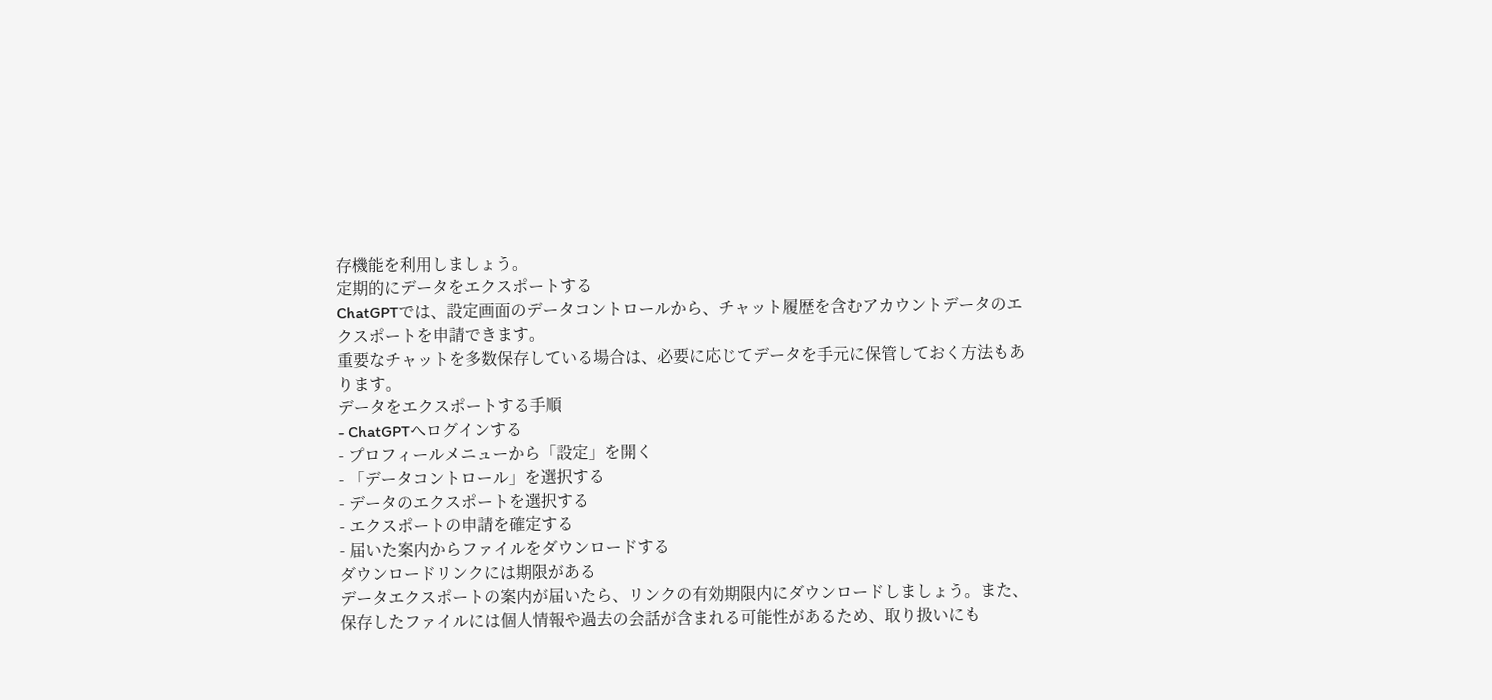存機能を利用しましょう。
定期的にデータをエクスポートする
ChatGPTでは、設定画面のデータコントロールから、チャット履歴を含むアカウントデータのエクスポートを申請できます。
重要なチャットを多数保存している場合は、必要に応じてデータを手元に保管しておく方法もあります。
データをエクスポートする手順
- ChatGPTへログインする
- プロフィールメニューから「設定」を開く
- 「データコントロール」を選択する
- データのエクスポートを選択する
- エクスポートの申請を確定する
- 届いた案内からファイルをダウンロードする
ダウンロードリンクには期限がある
データエクスポートの案内が届いたら、リンクの有効期限内にダウンロードしましょう。また、保存したファイルには個人情報や過去の会話が含まれる可能性があるため、取り扱いにも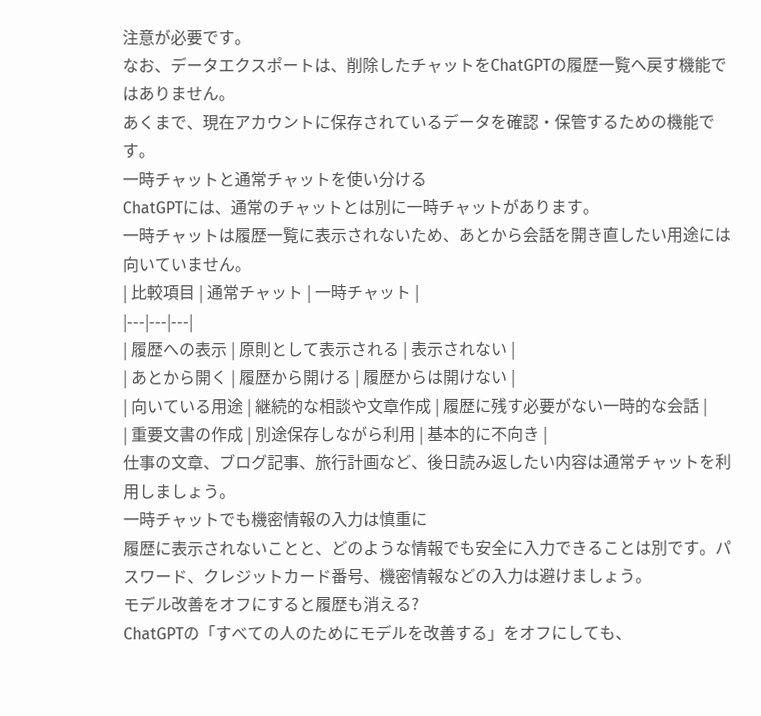注意が必要です。
なお、データエクスポートは、削除したチャットをChatGPTの履歴一覧へ戻す機能ではありません。
あくまで、現在アカウントに保存されているデータを確認・保管するための機能です。
一時チャットと通常チャットを使い分ける
ChatGPTには、通常のチャットとは別に一時チャットがあります。
一時チャットは履歴一覧に表示されないため、あとから会話を開き直したい用途には向いていません。
| 比較項目 | 通常チャット | 一時チャット |
|---|---|---|
| 履歴への表示 | 原則として表示される | 表示されない |
| あとから開く | 履歴から開ける | 履歴からは開けない |
| 向いている用途 | 継続的な相談や文章作成 | 履歴に残す必要がない一時的な会話 |
| 重要文書の作成 | 別途保存しながら利用 | 基本的に不向き |
仕事の文章、ブログ記事、旅行計画など、後日読み返したい内容は通常チャットを利用しましょう。
一時チャットでも機密情報の入力は慎重に
履歴に表示されないことと、どのような情報でも安全に入力できることは別です。パスワード、クレジットカード番号、機密情報などの入力は避けましょう。
モデル改善をオフにすると履歴も消える?
ChatGPTの「すべての人のためにモデルを改善する」をオフにしても、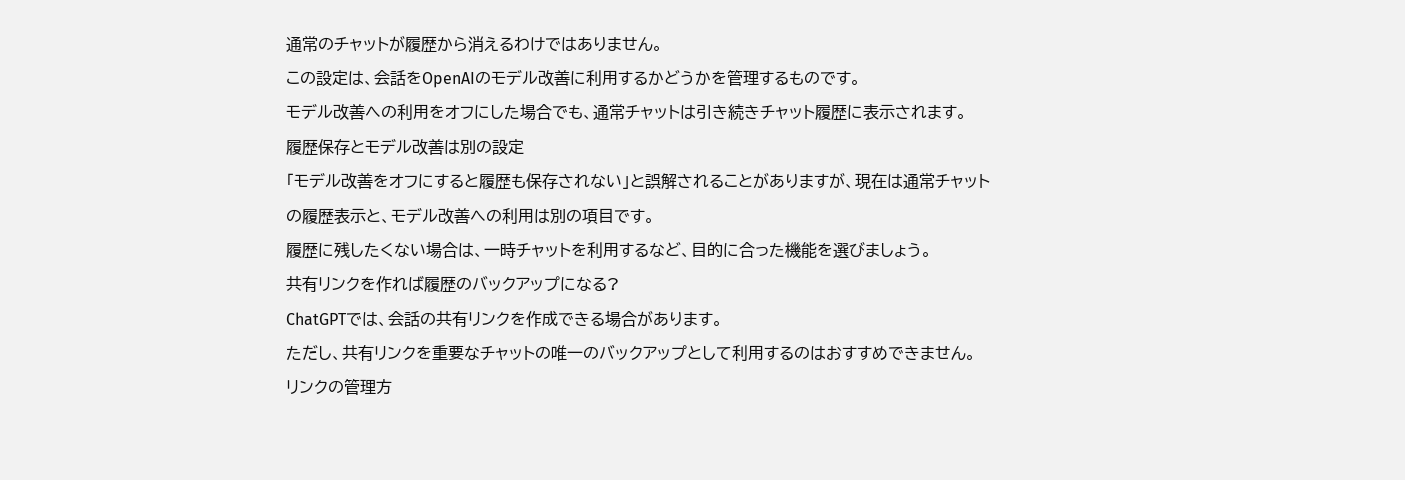通常のチャットが履歴から消えるわけではありません。
この設定は、会話をOpenAIのモデル改善に利用するかどうかを管理するものです。
モデル改善への利用をオフにした場合でも、通常チャットは引き続きチャット履歴に表示されます。
履歴保存とモデル改善は別の設定
「モデル改善をオフにすると履歴も保存されない」と誤解されることがありますが、現在は通常チャットの履歴表示と、モデル改善への利用は別の項目です。
履歴に残したくない場合は、一時チャットを利用するなど、目的に合った機能を選びましょう。
共有リンクを作れば履歴のバックアップになる?
ChatGPTでは、会話の共有リンクを作成できる場合があります。
ただし、共有リンクを重要なチャットの唯一のバックアップとして利用するのはおすすめできません。
リンクの管理方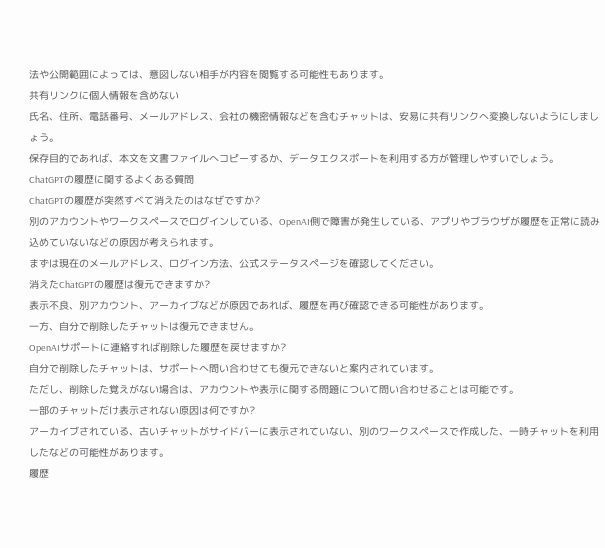法や公開範囲によっては、意図しない相手が内容を閲覧する可能性もあります。
共有リンクに個人情報を含めない
氏名、住所、電話番号、メールアドレス、会社の機密情報などを含むチャットは、安易に共有リンクへ変換しないようにしましょう。
保存目的であれば、本文を文書ファイルへコピーするか、データエクスポートを利用する方が管理しやすいでしょう。
ChatGPTの履歴に関するよくある質問
ChatGPTの履歴が突然すべて消えたのはなぜですか?
別のアカウントやワークスペースでログインしている、OpenAI側で障害が発生している、アプリやブラウザが履歴を正常に読み込めていないなどの原因が考えられます。
まずは現在のメールアドレス、ログイン方法、公式ステータスページを確認してください。
消えたChatGPTの履歴は復元できますか?
表示不良、別アカウント、アーカイブなどが原因であれば、履歴を再び確認できる可能性があります。
一方、自分で削除したチャットは復元できません。
OpenAIサポートに連絡すれば削除した履歴を戻せますか?
自分で削除したチャットは、サポートへ問い合わせても復元できないと案内されています。
ただし、削除した覚えがない場合は、アカウントや表示に関する問題について問い合わせることは可能です。
一部のチャットだけ表示されない原因は何ですか?
アーカイブされている、古いチャットがサイドバーに表示されていない、別のワークスペースで作成した、一時チャットを利用したなどの可能性があります。
履歴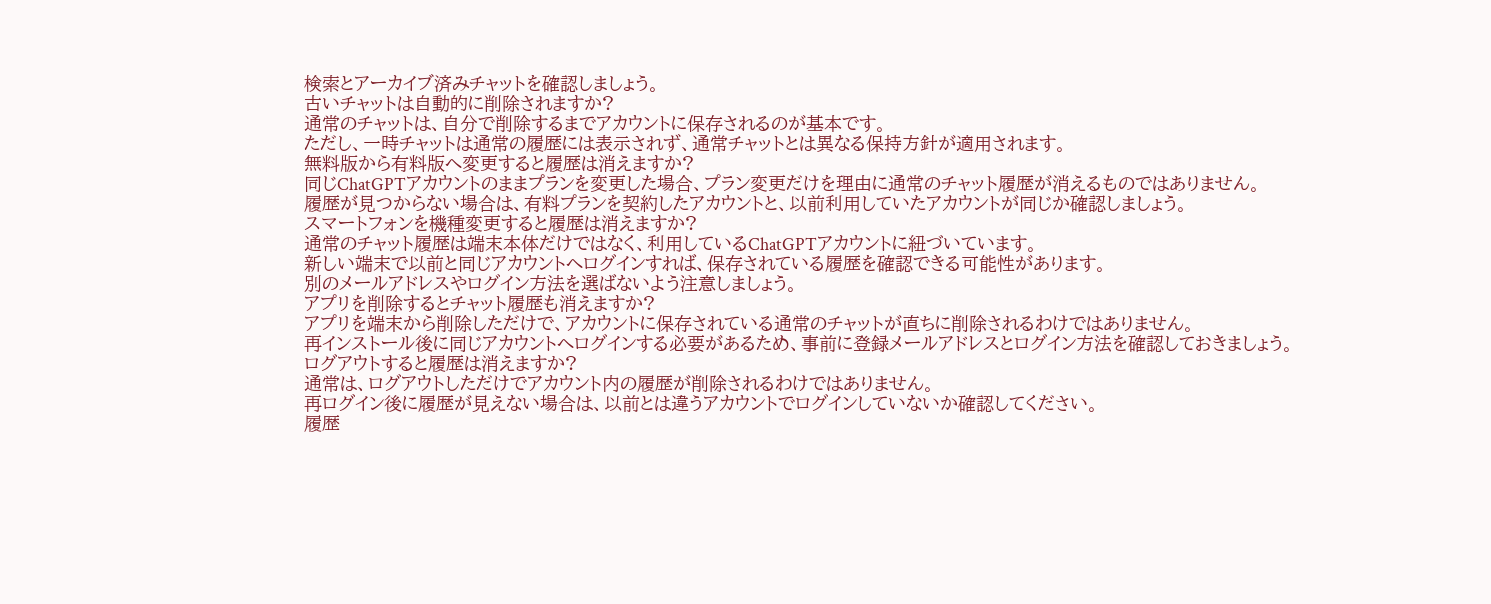検索とアーカイブ済みチャットを確認しましょう。
古いチャットは自動的に削除されますか?
通常のチャットは、自分で削除するまでアカウントに保存されるのが基本です。
ただし、一時チャットは通常の履歴には表示されず、通常チャットとは異なる保持方針が適用されます。
無料版から有料版へ変更すると履歴は消えますか?
同じChatGPTアカウントのままプランを変更した場合、プラン変更だけを理由に通常のチャット履歴が消えるものではありません。
履歴が見つからない場合は、有料プランを契約したアカウントと、以前利用していたアカウントが同じか確認しましょう。
スマートフォンを機種変更すると履歴は消えますか?
通常のチャット履歴は端末本体だけではなく、利用しているChatGPTアカウントに紐づいています。
新しい端末で以前と同じアカウントへログインすれば、保存されている履歴を確認できる可能性があります。
別のメールアドレスやログイン方法を選ばないよう注意しましょう。
アプリを削除するとチャット履歴も消えますか?
アプリを端末から削除しただけで、アカウントに保存されている通常のチャットが直ちに削除されるわけではありません。
再インストール後に同じアカウントへログインする必要があるため、事前に登録メールアドレスとログイン方法を確認しておきましょう。
ログアウトすると履歴は消えますか?
通常は、ログアウトしただけでアカウント内の履歴が削除されるわけではありません。
再ログイン後に履歴が見えない場合は、以前とは違うアカウントでログインしていないか確認してください。
履歴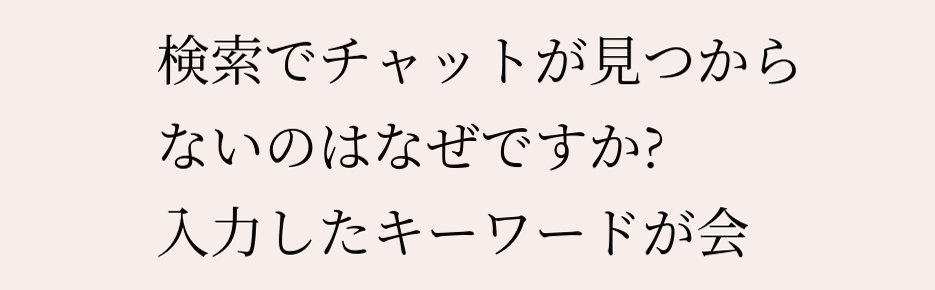検索でチャットが見つからないのはなぜですか?
入力したキーワードが会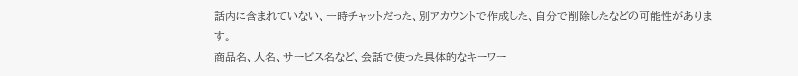話内に含まれていない、一時チャットだった、別アカウントで作成した、自分で削除したなどの可能性があります。
商品名、人名、サービス名など、会話で使った具体的なキーワー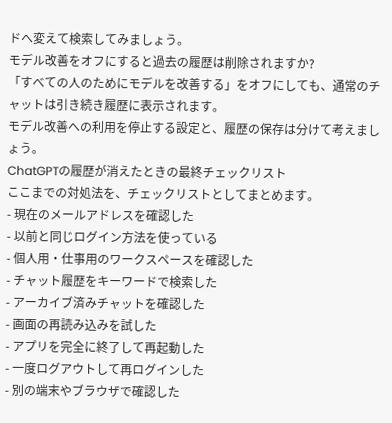ドへ変えて検索してみましょう。
モデル改善をオフにすると過去の履歴は削除されますか?
「すべての人のためにモデルを改善する」をオフにしても、通常のチャットは引き続き履歴に表示されます。
モデル改善への利用を停止する設定と、履歴の保存は分けて考えましょう。
ChatGPTの履歴が消えたときの最終チェックリスト
ここまでの対処法を、チェックリストとしてまとめます。
- 現在のメールアドレスを確認した
- 以前と同じログイン方法を使っている
- 個人用・仕事用のワークスペースを確認した
- チャット履歴をキーワードで検索した
- アーカイブ済みチャットを確認した
- 画面の再読み込みを試した
- アプリを完全に終了して再起動した
- 一度ログアウトして再ログインした
- 別の端末やブラウザで確認した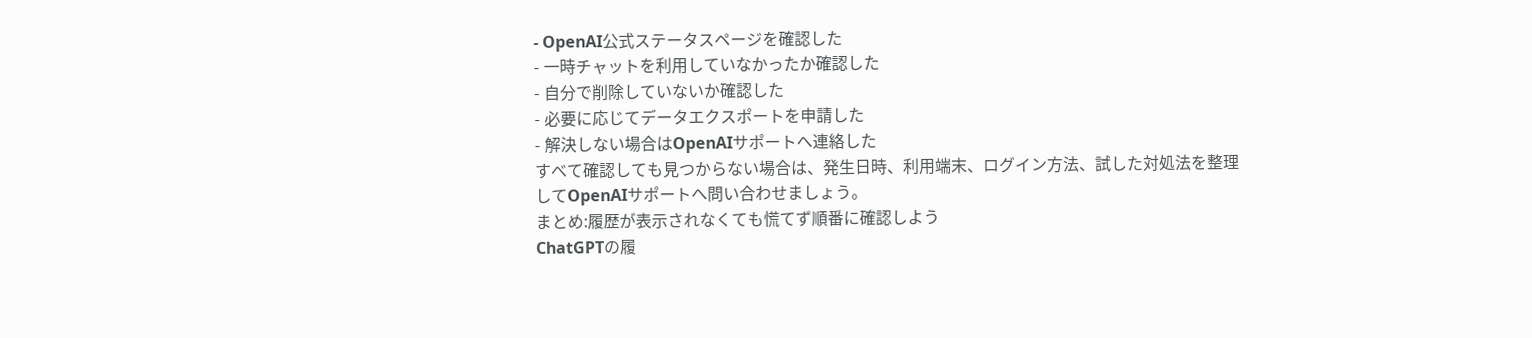- OpenAI公式ステータスページを確認した
- 一時チャットを利用していなかったか確認した
- 自分で削除していないか確認した
- 必要に応じてデータエクスポートを申請した
- 解決しない場合はOpenAIサポートへ連絡した
すべて確認しても見つからない場合は、発生日時、利用端末、ログイン方法、試した対処法を整理してOpenAIサポートへ問い合わせましょう。
まとめ:履歴が表示されなくても慌てず順番に確認しよう
ChatGPTの履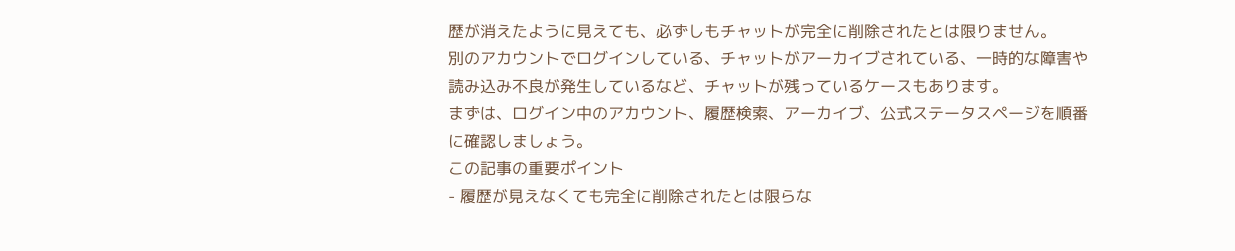歴が消えたように見えても、必ずしもチャットが完全に削除されたとは限りません。
別のアカウントでログインしている、チャットがアーカイブされている、一時的な障害や読み込み不良が発生しているなど、チャットが残っているケースもあります。
まずは、ログイン中のアカウント、履歴検索、アーカイブ、公式ステータスページを順番に確認しましょう。
この記事の重要ポイント
- 履歴が見えなくても完全に削除されたとは限らな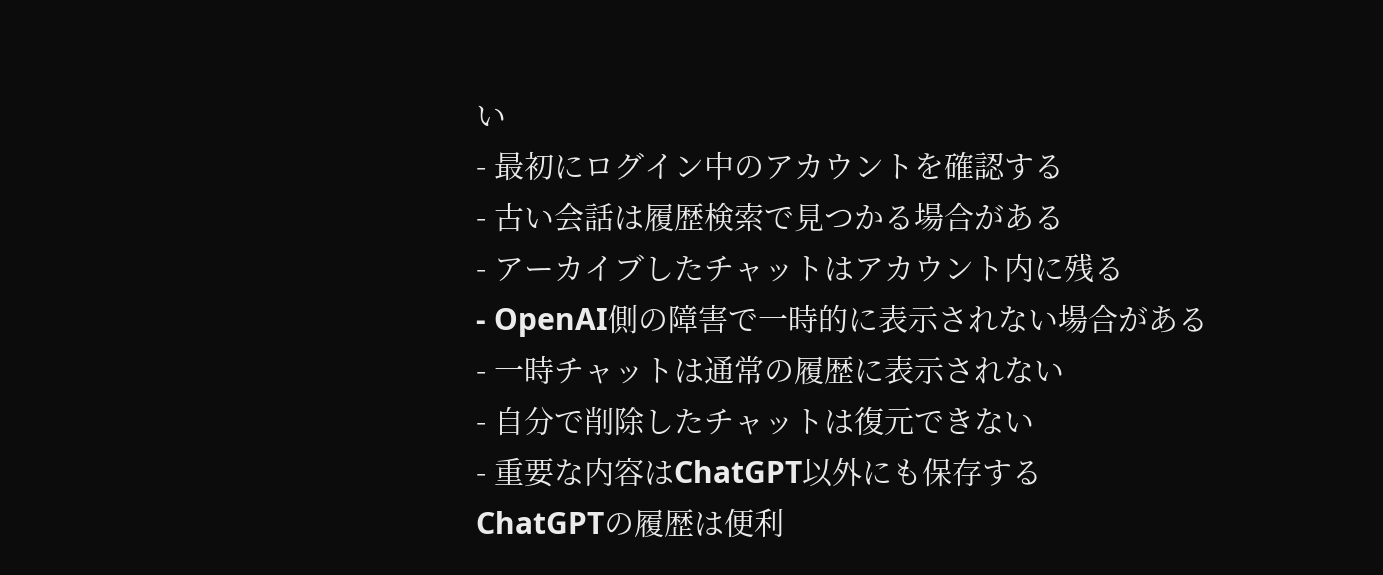い
- 最初にログイン中のアカウントを確認する
- 古い会話は履歴検索で見つかる場合がある
- アーカイブしたチャットはアカウント内に残る
- OpenAI側の障害で一時的に表示されない場合がある
- 一時チャットは通常の履歴に表示されない
- 自分で削除したチャットは復元できない
- 重要な内容はChatGPT以外にも保存する
ChatGPTの履歴は便利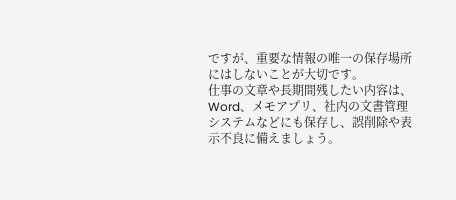ですが、重要な情報の唯一の保存場所にはしないことが大切です。
仕事の文章や長期間残したい内容は、Word、メモアプリ、社内の文書管理システムなどにも保存し、誤削除や表示不良に備えましょう。